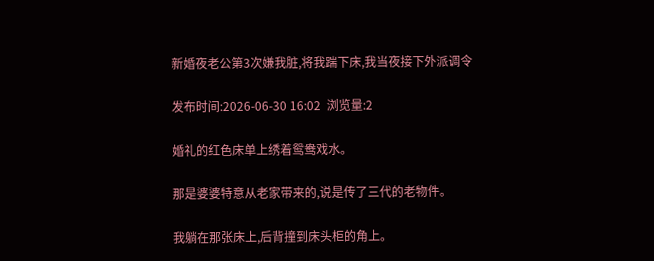新婚夜老公第3次嫌我脏,将我踹下床,我当夜接下外派调令

发布时间:2026-06-30 16:02  浏览量:2

婚礼的红色床单上绣着鸳鸯戏水。

那是婆婆特意从老家带来的,说是传了三代的老物件。

我躺在那张床上,后背撞到床头柜的角上。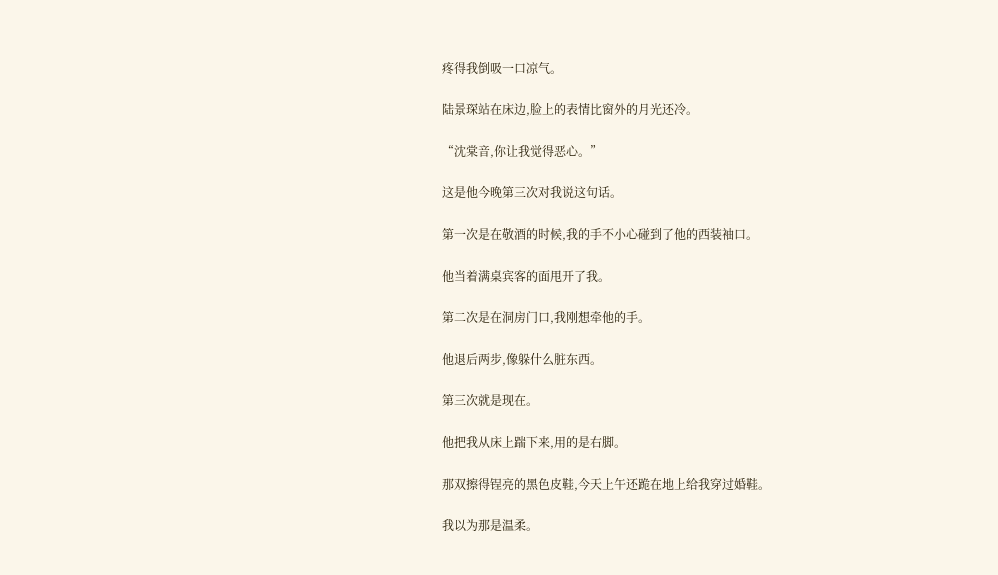疼得我倒吸一口凉气。

陆景琛站在床边,脸上的表情比窗外的月光还冷。

“沈棠音,你让我觉得恶心。”

这是他今晚第三次对我说这句话。

第一次是在敬酒的时候,我的手不小心碰到了他的西装袖口。

他当着满桌宾客的面甩开了我。

第二次是在洞房门口,我刚想牵他的手。

他退后两步,像躲什么脏东西。

第三次就是现在。

他把我从床上踹下来,用的是右脚。

那双擦得锃亮的黑色皮鞋,今天上午还跪在地上给我穿过婚鞋。

我以为那是温柔。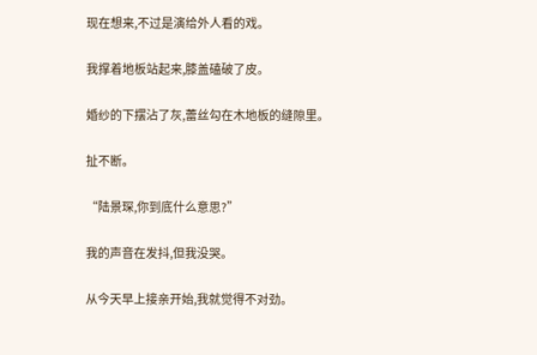现在想来,不过是演给外人看的戏。

我撑着地板站起来,膝盖磕破了皮。

婚纱的下摆沾了灰,蕾丝勾在木地板的缝隙里。

扯不断。

“陆景琛,你到底什么意思?”

我的声音在发抖,但我没哭。

从今天早上接亲开始,我就觉得不对劲。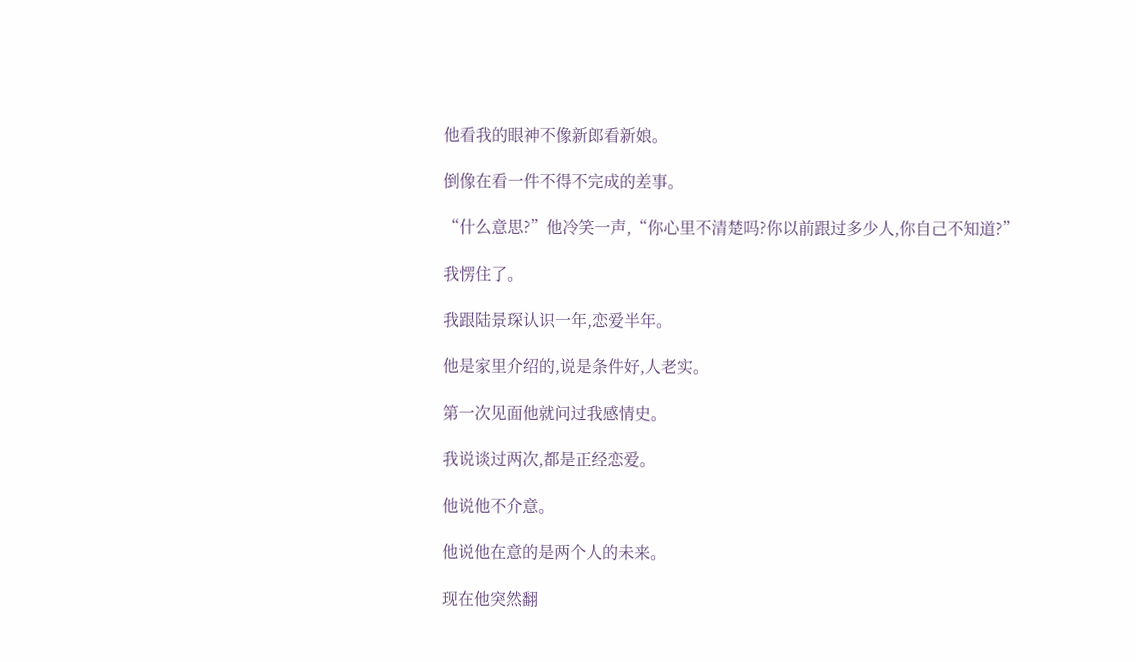他看我的眼神不像新郎看新娘。

倒像在看一件不得不完成的差事。

“什么意思?”他冷笑一声,“你心里不清楚吗?你以前跟过多少人,你自己不知道?”

我愣住了。

我跟陆景琛认识一年,恋爱半年。

他是家里介绍的,说是条件好,人老实。

第一次见面他就问过我感情史。

我说谈过两次,都是正经恋爱。

他说他不介意。

他说他在意的是两个人的未来。

现在他突然翻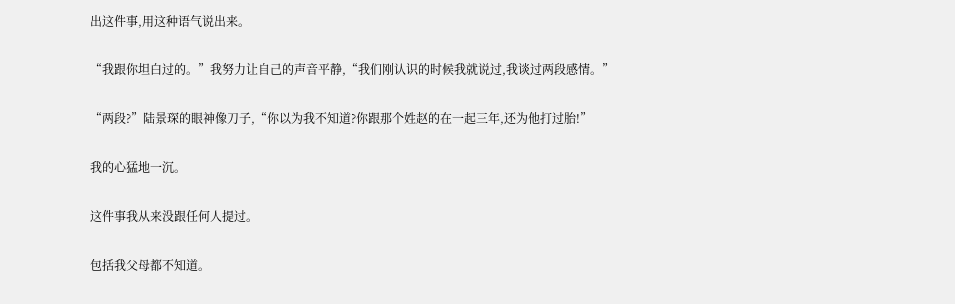出这件事,用这种语气说出来。

“我跟你坦白过的。”我努力让自己的声音平静,“我们刚认识的时候我就说过,我谈过两段感情。”

“两段?”陆景琛的眼神像刀子,“你以为我不知道?你跟那个姓赵的在一起三年,还为他打过胎!”

我的心猛地一沉。

这件事我从来没跟任何人提过。

包括我父母都不知道。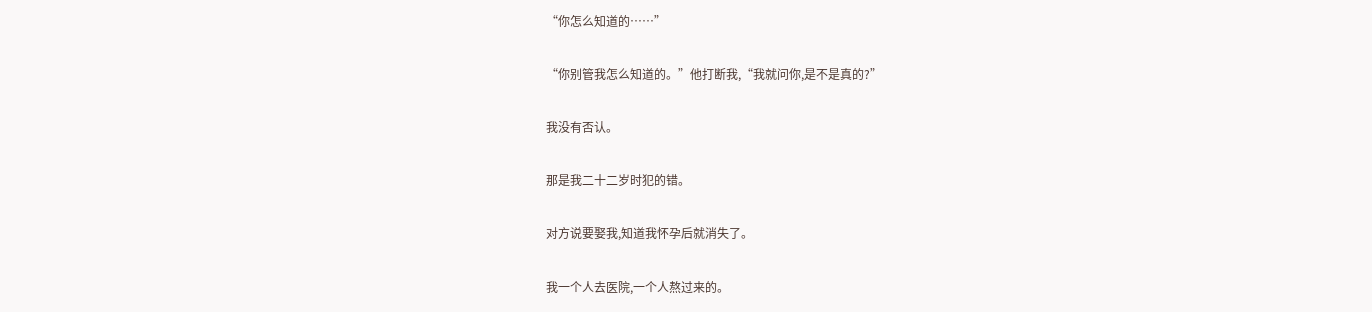“你怎么知道的……”

“你别管我怎么知道的。”他打断我,“我就问你,是不是真的?”

我没有否认。

那是我二十二岁时犯的错。

对方说要娶我,知道我怀孕后就消失了。

我一个人去医院,一个人熬过来的。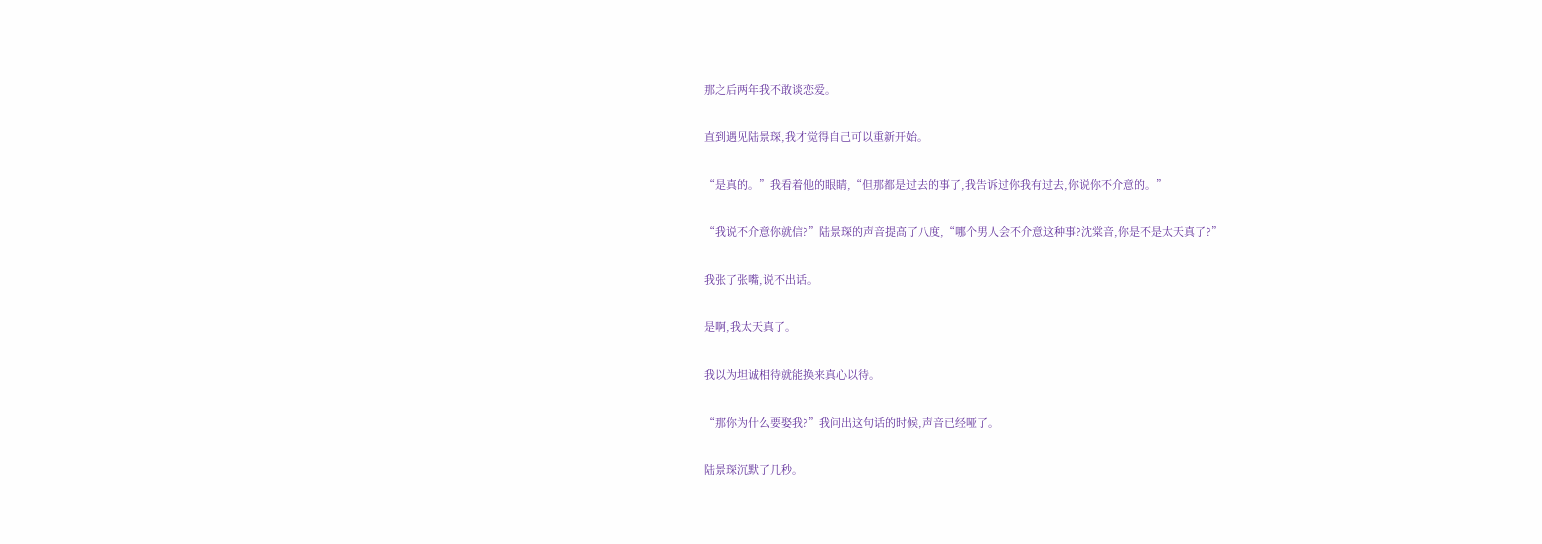那之后两年我不敢谈恋爱。

直到遇见陆景琛,我才觉得自己可以重新开始。

“是真的。”我看着他的眼睛,“但那都是过去的事了,我告诉过你我有过去,你说你不介意的。”

“我说不介意你就信?”陆景琛的声音提高了八度,“哪个男人会不介意这种事?沈棠音,你是不是太天真了?”

我张了张嘴,说不出话。

是啊,我太天真了。

我以为坦诚相待就能换来真心以待。

“那你为什么要娶我?”我问出这句话的时候,声音已经哑了。

陆景琛沉默了几秒。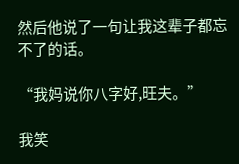然后他说了一句让我这辈子都忘不了的话。

“我妈说你八字好,旺夫。”

我笑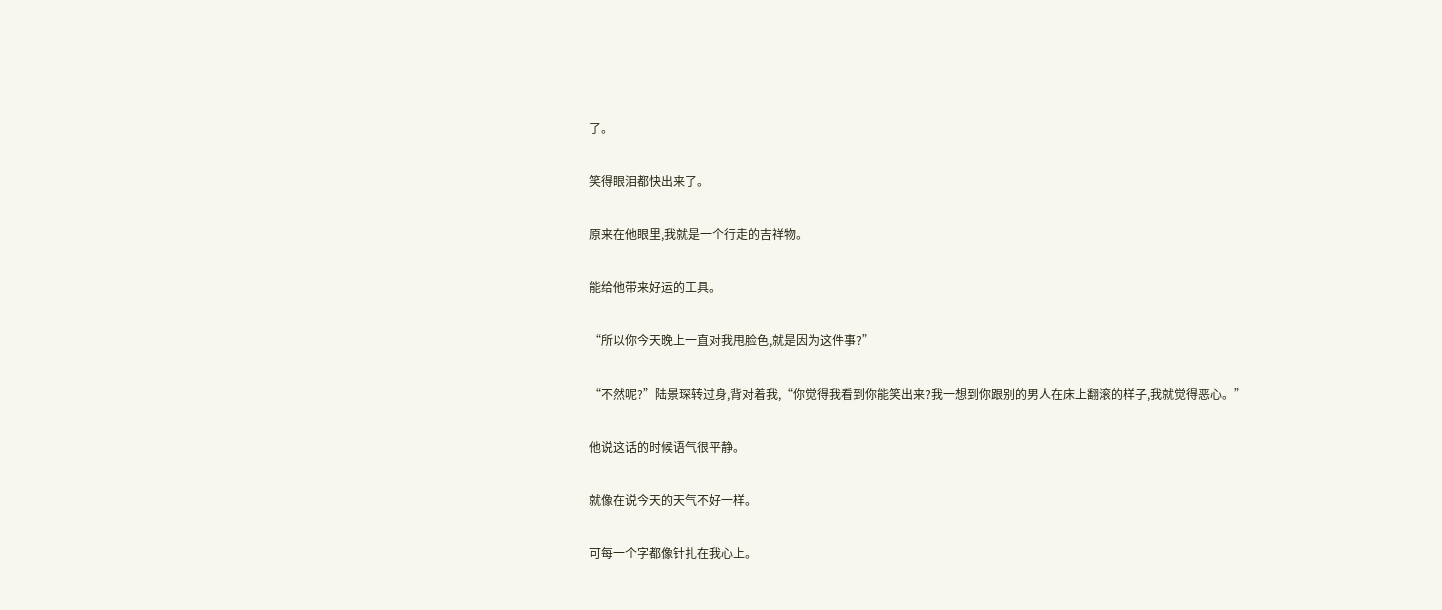了。

笑得眼泪都快出来了。

原来在他眼里,我就是一个行走的吉祥物。

能给他带来好运的工具。

“所以你今天晚上一直对我甩脸色,就是因为这件事?”

“不然呢?”陆景琛转过身,背对着我,“你觉得我看到你能笑出来?我一想到你跟别的男人在床上翻滚的样子,我就觉得恶心。”

他说这话的时候语气很平静。

就像在说今天的天气不好一样。

可每一个字都像针扎在我心上。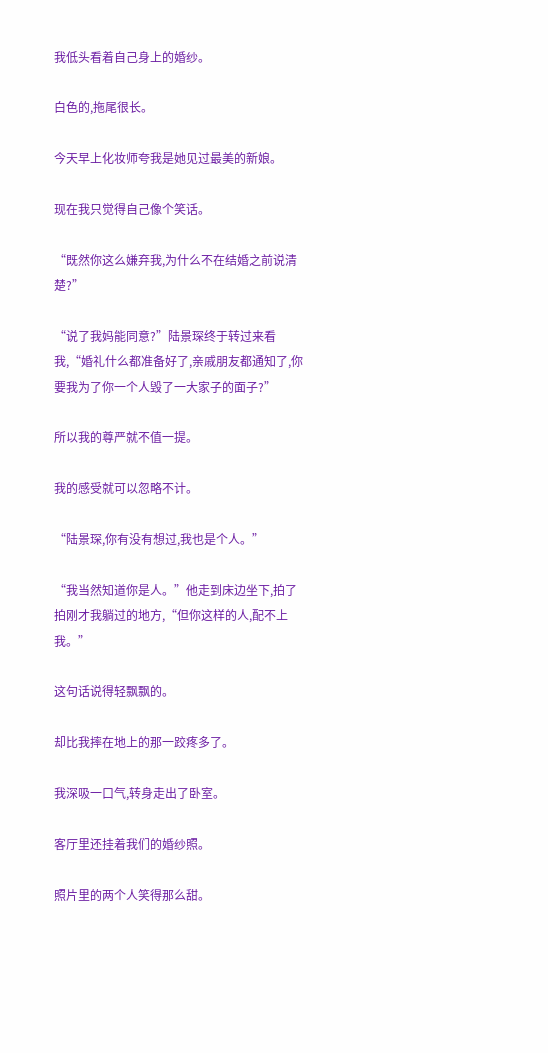我低头看着自己身上的婚纱。

白色的,拖尾很长。

今天早上化妆师夸我是她见过最美的新娘。

现在我只觉得自己像个笑话。

“既然你这么嫌弃我,为什么不在结婚之前说清楚?”

“说了我妈能同意?”陆景琛终于转过来看我,“婚礼什么都准备好了,亲戚朋友都通知了,你要我为了你一个人毁了一大家子的面子?”

所以我的尊严就不值一提。

我的感受就可以忽略不计。

“陆景琛,你有没有想过,我也是个人。”

“我当然知道你是人。”他走到床边坐下,拍了拍刚才我躺过的地方,“但你这样的人,配不上我。”

这句话说得轻飘飘的。

却比我摔在地上的那一跤疼多了。

我深吸一口气,转身走出了卧室。

客厅里还挂着我们的婚纱照。

照片里的两个人笑得那么甜。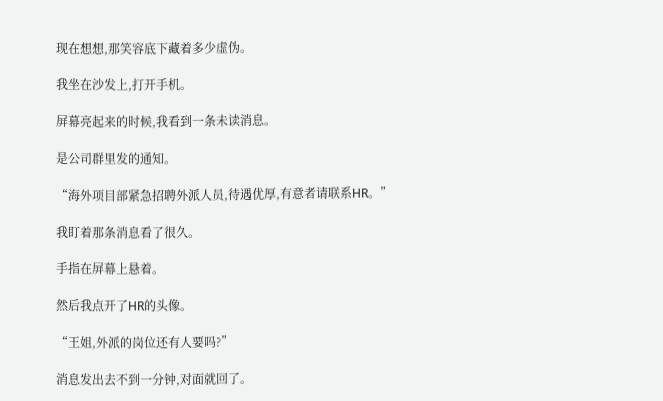现在想想,那笑容底下藏着多少虚伪。

我坐在沙发上,打开手机。

屏幕亮起来的时候,我看到一条未读消息。

是公司群里发的通知。

“海外项目部紧急招聘外派人员,待遇优厚,有意者请联系HR。”

我盯着那条消息看了很久。

手指在屏幕上悬着。

然后我点开了HR的头像。

“王姐,外派的岗位还有人要吗?”

消息发出去不到一分钟,对面就回了。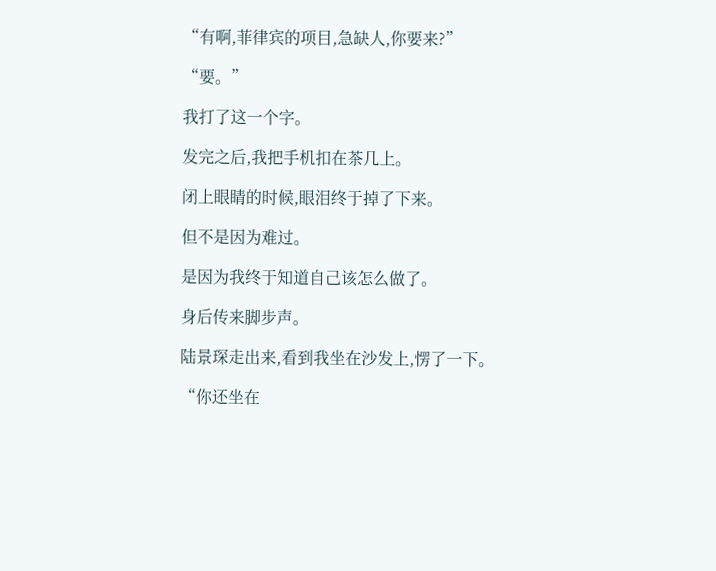“有啊,菲律宾的项目,急缺人,你要来?”

“要。”

我打了这一个字。

发完之后,我把手机扣在茶几上。

闭上眼睛的时候,眼泪终于掉了下来。

但不是因为难过。

是因为我终于知道自己该怎么做了。

身后传来脚步声。

陆景琛走出来,看到我坐在沙发上,愣了一下。

“你还坐在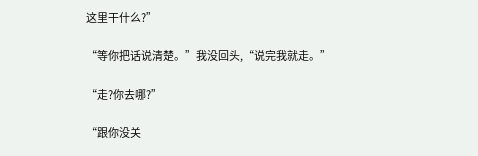这里干什么?”

“等你把话说清楚。”我没回头,“说完我就走。”

“走?你去哪?”

“跟你没关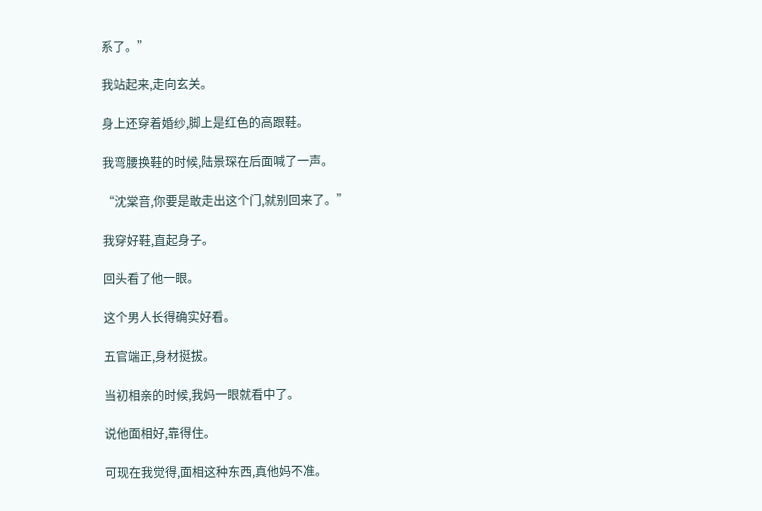系了。”

我站起来,走向玄关。

身上还穿着婚纱,脚上是红色的高跟鞋。

我弯腰换鞋的时候,陆景琛在后面喊了一声。

“沈棠音,你要是敢走出这个门,就别回来了。”

我穿好鞋,直起身子。

回头看了他一眼。

这个男人长得确实好看。

五官端正,身材挺拔。

当初相亲的时候,我妈一眼就看中了。

说他面相好,靠得住。

可现在我觉得,面相这种东西,真他妈不准。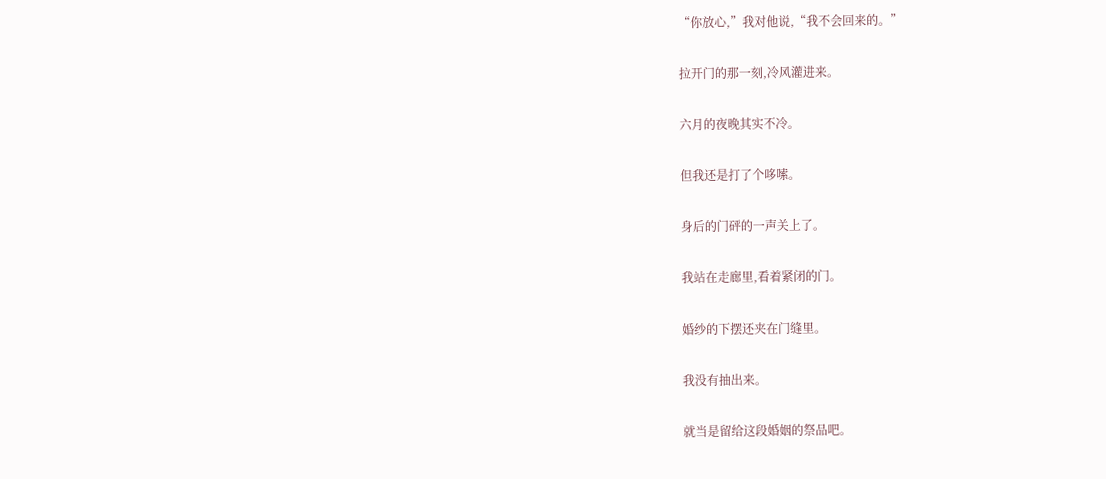“你放心,”我对他说,“我不会回来的。”

拉开门的那一刻,冷风灌进来。

六月的夜晚其实不冷。

但我还是打了个哆嗦。

身后的门砰的一声关上了。

我站在走廊里,看着紧闭的门。

婚纱的下摆还夹在门缝里。

我没有抽出来。

就当是留给这段婚姻的祭品吧。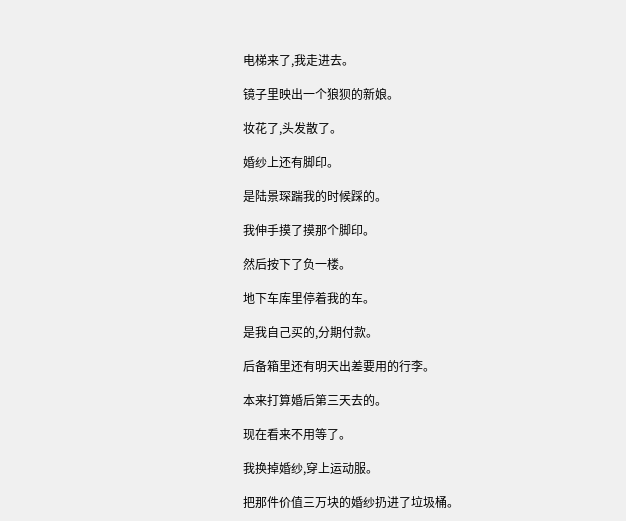电梯来了,我走进去。

镜子里映出一个狼狈的新娘。

妆花了,头发散了。

婚纱上还有脚印。

是陆景琛踹我的时候踩的。

我伸手摸了摸那个脚印。

然后按下了负一楼。

地下车库里停着我的车。

是我自己买的,分期付款。

后备箱里还有明天出差要用的行李。

本来打算婚后第三天去的。

现在看来不用等了。

我换掉婚纱,穿上运动服。

把那件价值三万块的婚纱扔进了垃圾桶。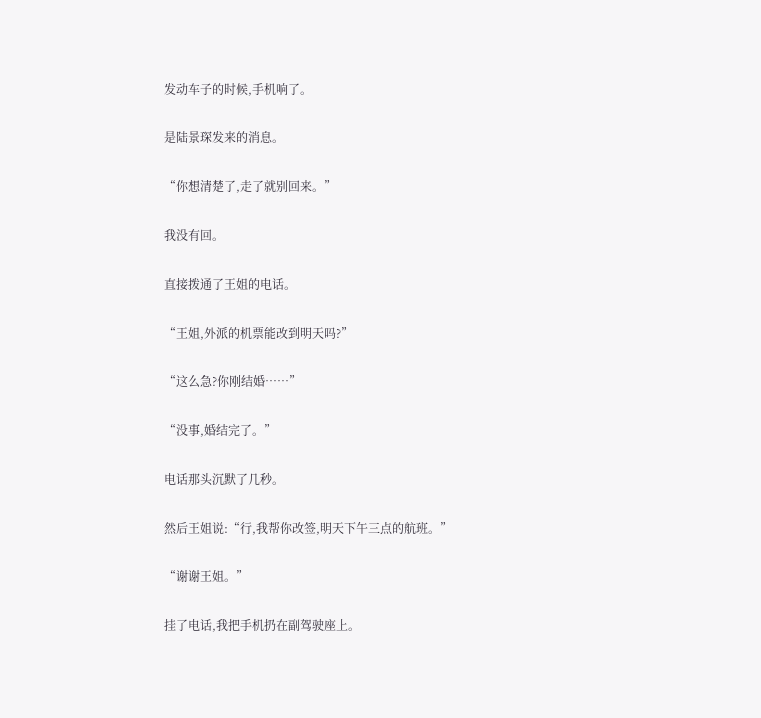发动车子的时候,手机响了。

是陆景琛发来的消息。

“你想清楚了,走了就别回来。”

我没有回。

直接拨通了王姐的电话。

“王姐,外派的机票能改到明天吗?”

“这么急?你刚结婚……”

“没事,婚结完了。”

电话那头沉默了几秒。

然后王姐说:“行,我帮你改签,明天下午三点的航班。”

“谢谢王姐。”

挂了电话,我把手机扔在副驾驶座上。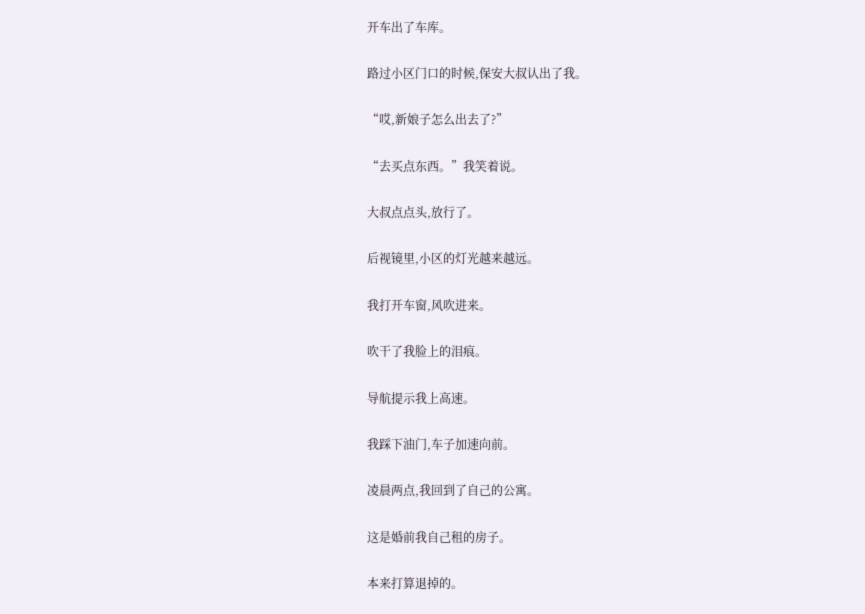开车出了车库。

路过小区门口的时候,保安大叔认出了我。

“哎,新娘子怎么出去了?”

“去买点东西。”我笑着说。

大叔点点头,放行了。

后视镜里,小区的灯光越来越远。

我打开车窗,风吹进来。

吹干了我脸上的泪痕。

导航提示我上高速。

我踩下油门,车子加速向前。

凌晨两点,我回到了自己的公寓。

这是婚前我自己租的房子。

本来打算退掉的。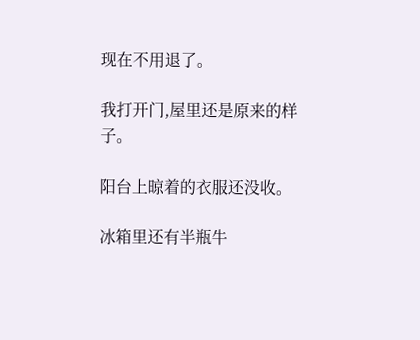现在不用退了。

我打开门,屋里还是原来的样子。

阳台上晾着的衣服还没收。

冰箱里还有半瓶牛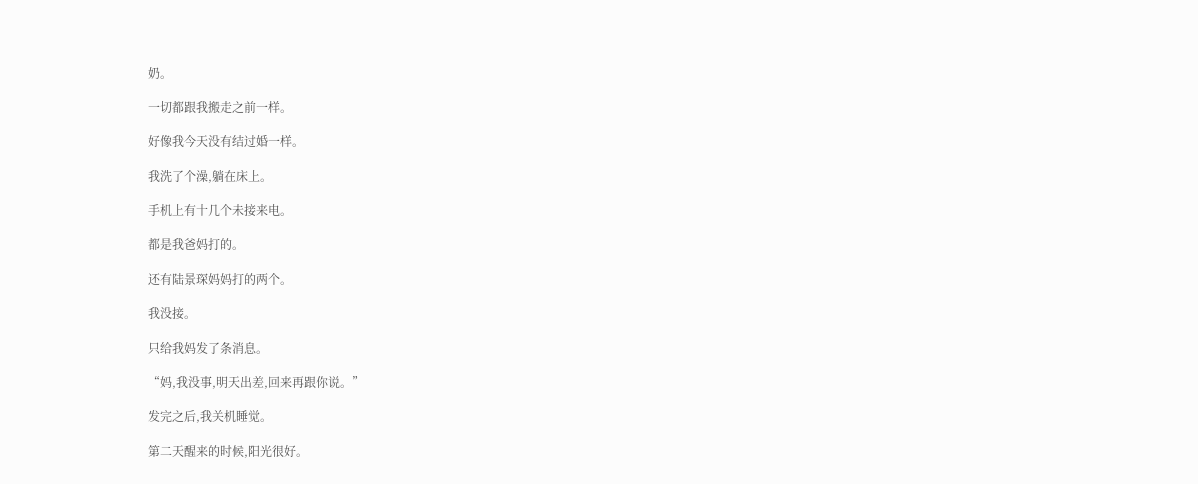奶。

一切都跟我搬走之前一样。

好像我今天没有结过婚一样。

我洗了个澡,躺在床上。

手机上有十几个未接来电。

都是我爸妈打的。

还有陆景琛妈妈打的两个。

我没接。

只给我妈发了条消息。

“妈,我没事,明天出差,回来再跟你说。”

发完之后,我关机睡觉。

第二天醒来的时候,阳光很好。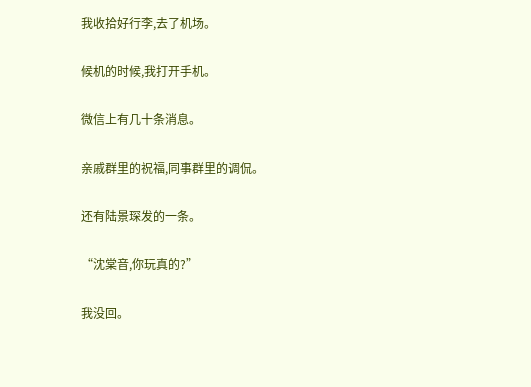我收拾好行李,去了机场。

候机的时候,我打开手机。

微信上有几十条消息。

亲戚群里的祝福,同事群里的调侃。

还有陆景琛发的一条。

“沈棠音,你玩真的?”

我没回。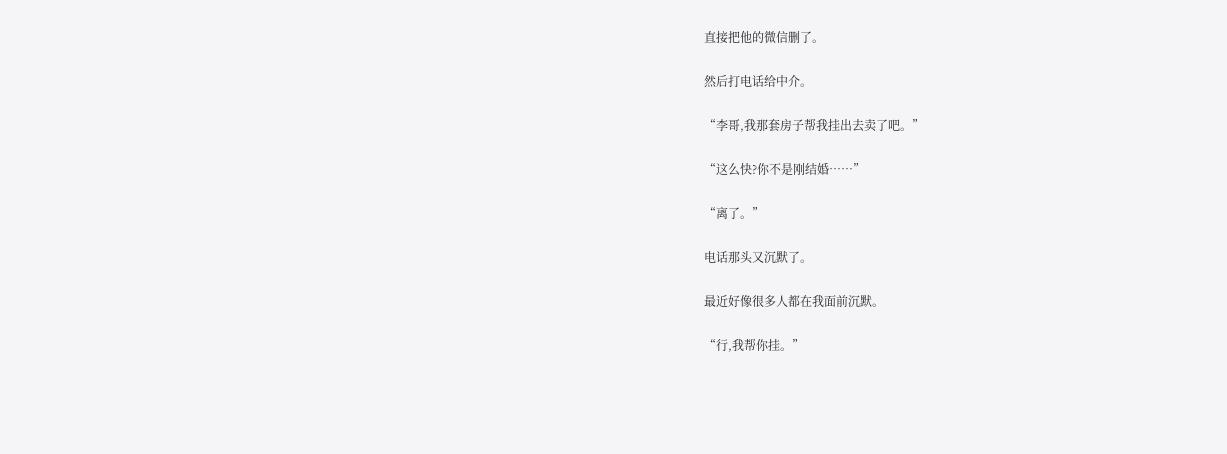直接把他的微信删了。

然后打电话给中介。

“李哥,我那套房子帮我挂出去卖了吧。”

“这么快?你不是刚结婚……”

“离了。”

电话那头又沉默了。

最近好像很多人都在我面前沉默。

“行,我帮你挂。”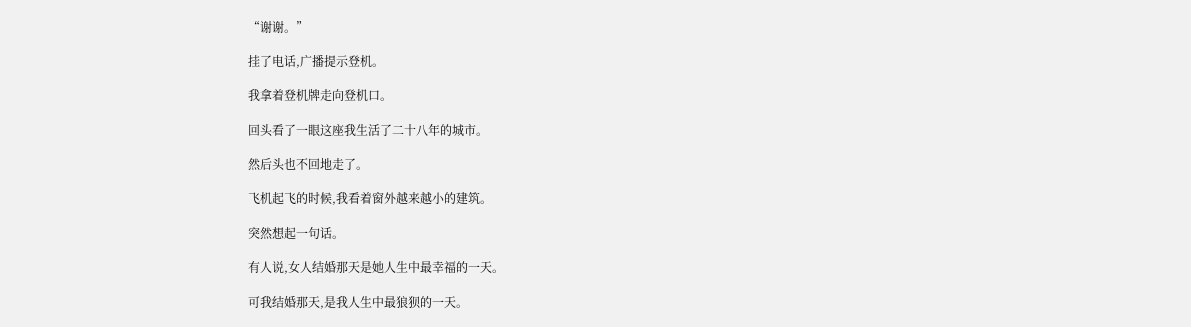“谢谢。”

挂了电话,广播提示登机。

我拿着登机牌走向登机口。

回头看了一眼这座我生活了二十八年的城市。

然后头也不回地走了。

飞机起飞的时候,我看着窗外越来越小的建筑。

突然想起一句话。

有人说,女人结婚那天是她人生中最幸福的一天。

可我结婚那天,是我人生中最狼狈的一天。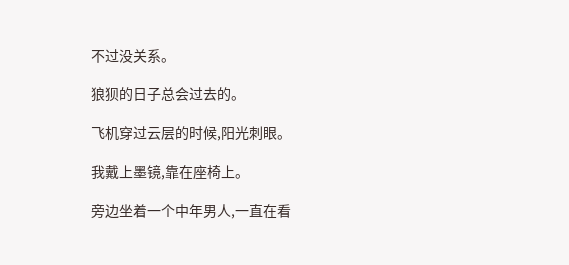不过没关系。

狼狈的日子总会过去的。

飞机穿过云层的时候,阳光刺眼。

我戴上墨镜,靠在座椅上。

旁边坐着一个中年男人,一直在看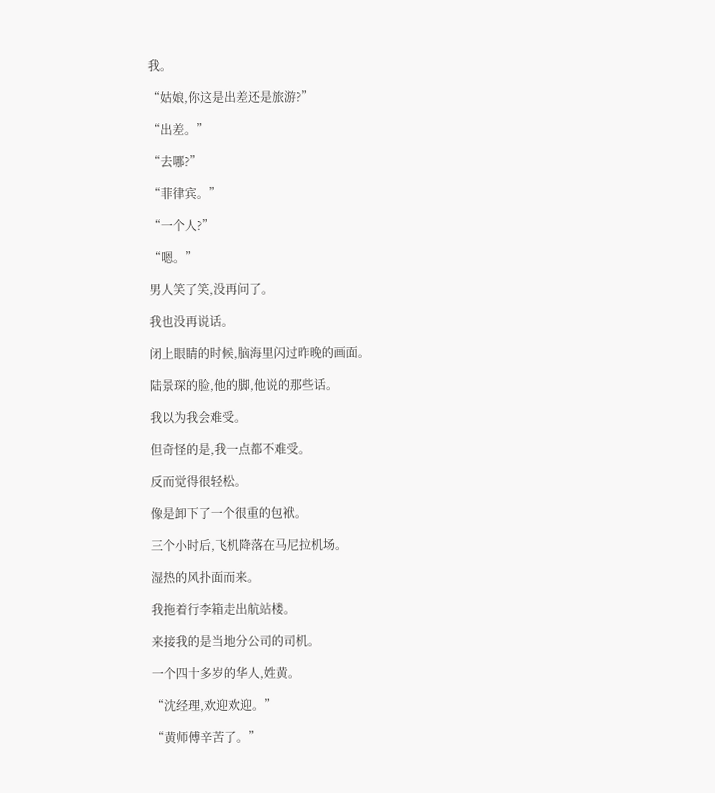我。

“姑娘,你这是出差还是旅游?”

“出差。”

“去哪?”

“菲律宾。”

“一个人?”

“嗯。”

男人笑了笑,没再问了。

我也没再说话。

闭上眼睛的时候,脑海里闪过昨晚的画面。

陆景琛的脸,他的脚,他说的那些话。

我以为我会难受。

但奇怪的是,我一点都不难受。

反而觉得很轻松。

像是卸下了一个很重的包袱。

三个小时后,飞机降落在马尼拉机场。

湿热的风扑面而来。

我拖着行李箱走出航站楼。

来接我的是当地分公司的司机。

一个四十多岁的华人,姓黄。

“沈经理,欢迎欢迎。”

“黄师傅辛苦了。”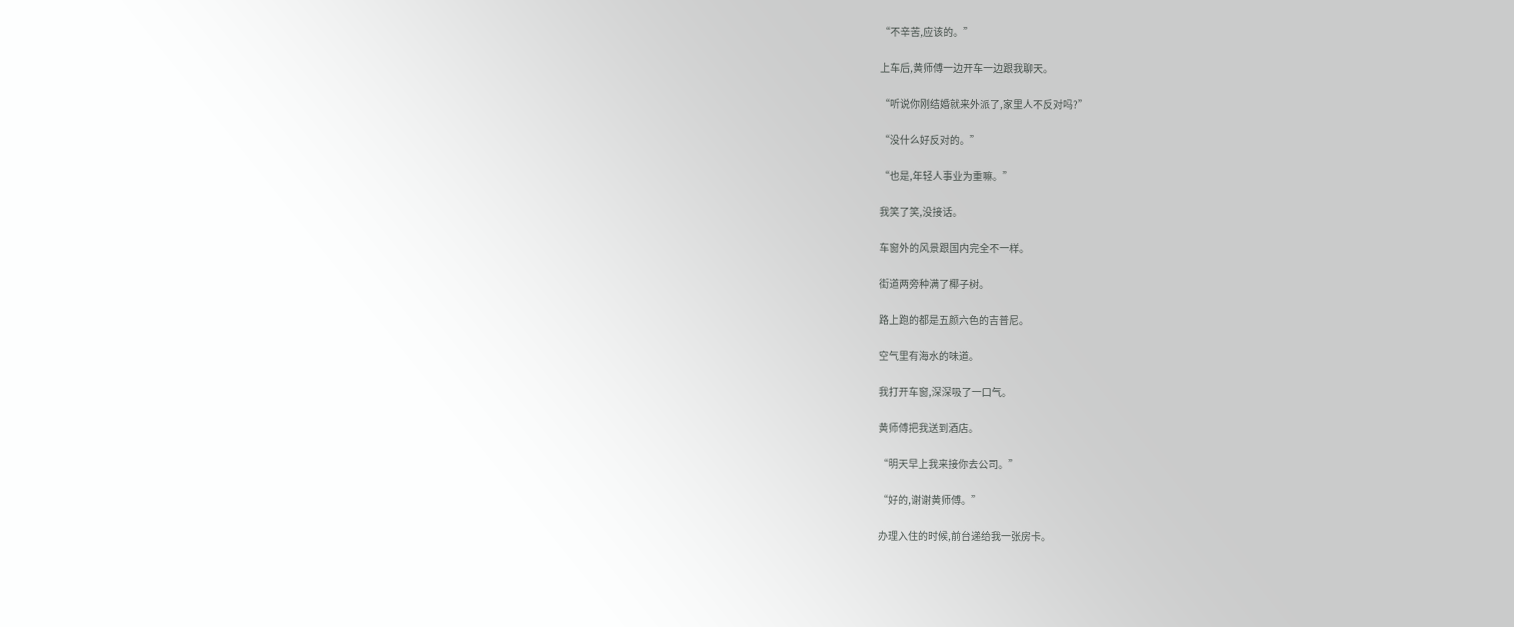“不辛苦,应该的。”

上车后,黄师傅一边开车一边跟我聊天。

“听说你刚结婚就来外派了,家里人不反对吗?”

“没什么好反对的。”

“也是,年轻人事业为重嘛。”

我笑了笑,没接话。

车窗外的风景跟国内完全不一样。

街道两旁种满了椰子树。

路上跑的都是五颜六色的吉普尼。

空气里有海水的味道。

我打开车窗,深深吸了一口气。

黄师傅把我送到酒店。

“明天早上我来接你去公司。”

“好的,谢谢黄师傅。”

办理入住的时候,前台递给我一张房卡。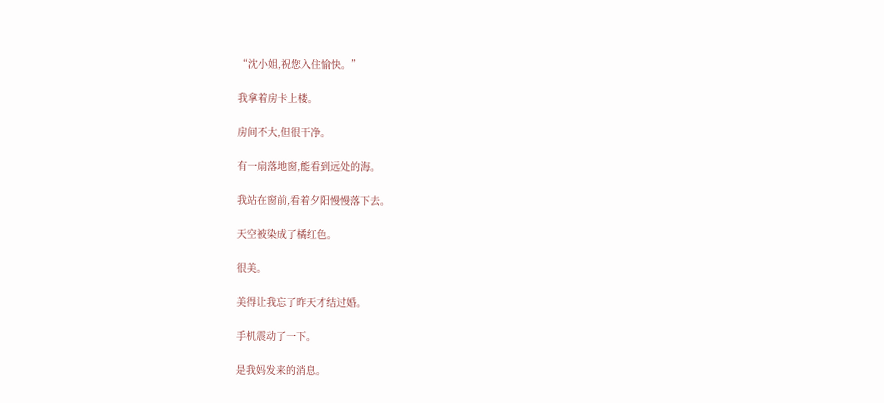“沈小姐,祝您入住愉快。”

我拿着房卡上楼。

房间不大,但很干净。

有一扇落地窗,能看到远处的海。

我站在窗前,看着夕阳慢慢落下去。

天空被染成了橘红色。

很美。

美得让我忘了昨天才结过婚。

手机震动了一下。

是我妈发来的消息。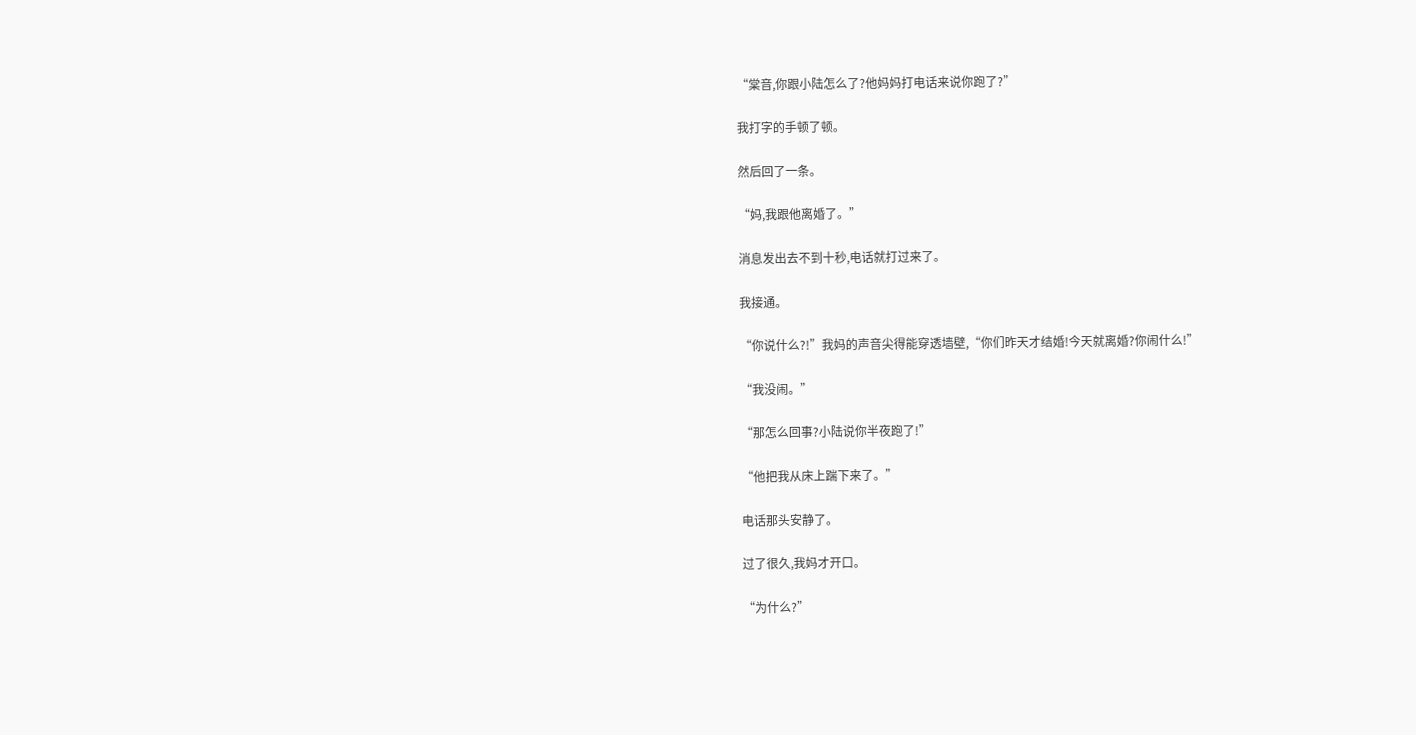“棠音,你跟小陆怎么了?他妈妈打电话来说你跑了?”

我打字的手顿了顿。

然后回了一条。

“妈,我跟他离婚了。”

消息发出去不到十秒,电话就打过来了。

我接通。

“你说什么?!”我妈的声音尖得能穿透墙壁,“你们昨天才结婚!今天就离婚?你闹什么!”

“我没闹。”

“那怎么回事?小陆说你半夜跑了!”

“他把我从床上踹下来了。”

电话那头安静了。

过了很久,我妈才开口。

“为什么?”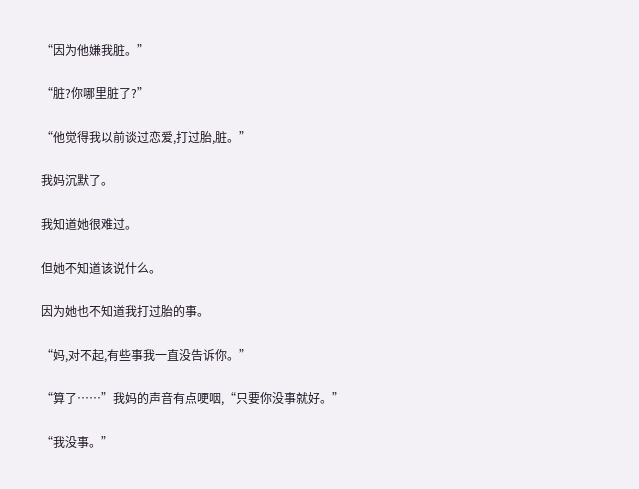“因为他嫌我脏。”

“脏?你哪里脏了?”

“他觉得我以前谈过恋爱,打过胎,脏。”

我妈沉默了。

我知道她很难过。

但她不知道该说什么。

因为她也不知道我打过胎的事。

“妈,对不起,有些事我一直没告诉你。”

“算了……”我妈的声音有点哽咽,“只要你没事就好。”

“我没事。”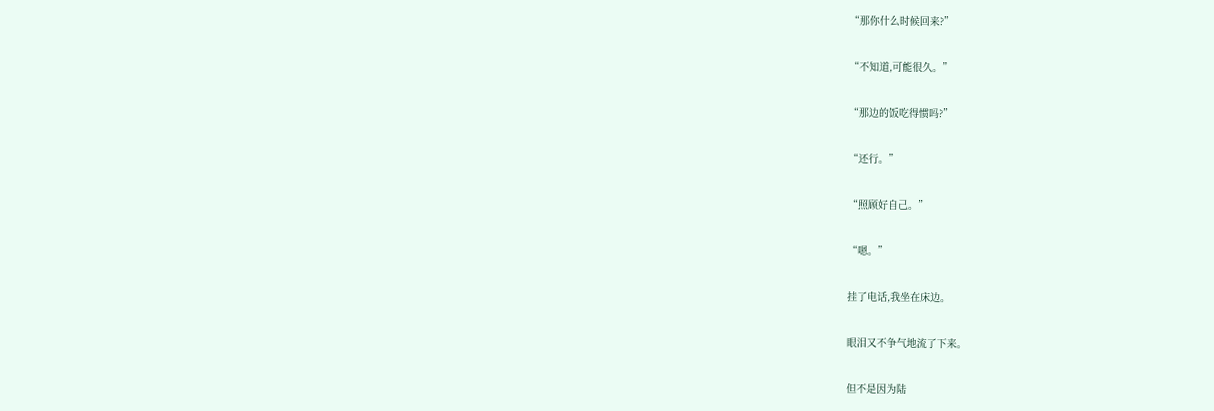“那你什么时候回来?”

“不知道,可能很久。”

“那边的饭吃得惯吗?”

“还行。”

“照顾好自己。”

“嗯。”

挂了电话,我坐在床边。

眼泪又不争气地流了下来。

但不是因为陆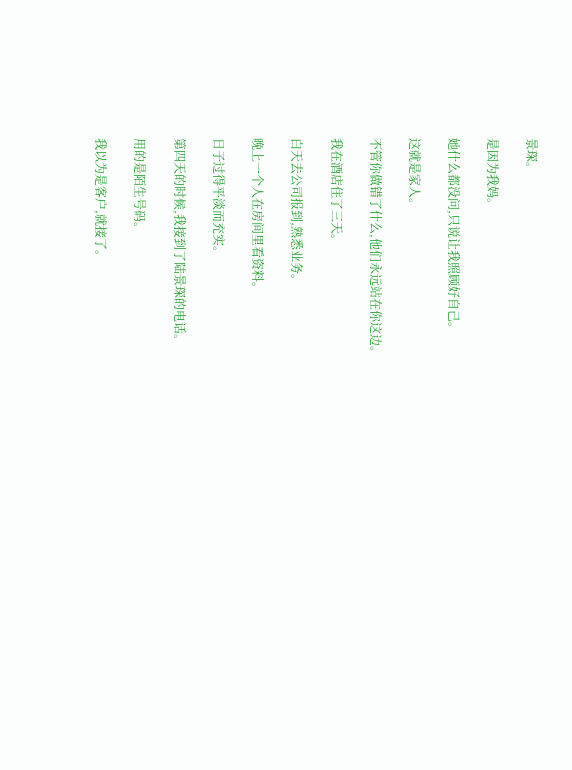景琛。

是因为我妈。

她什么都没问,只说让我照顾好自己。

这就是家人。

不管你做错了什么,他们永远站在你这边。

我在酒店住了三天。

白天去公司报到,熟悉业务。

晚上一个人在房间里看资料。

日子过得平淡而充实。

第四天的时候,我接到了陆景琛的电话。

用的是陌生号码。

我以为是客户,就接了。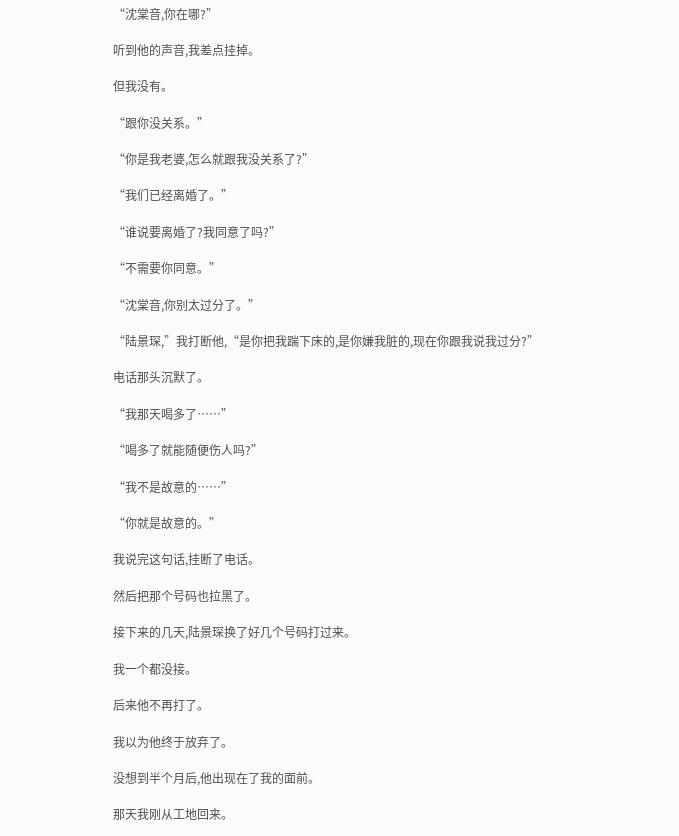“沈棠音,你在哪?”

听到他的声音,我差点挂掉。

但我没有。

“跟你没关系。”

“你是我老婆,怎么就跟我没关系了?”

“我们已经离婚了。”

“谁说要离婚了?我同意了吗?”

“不需要你同意。”

“沈棠音,你别太过分了。”

“陆景琛,”我打断他,“是你把我踹下床的,是你嫌我脏的,现在你跟我说我过分?”

电话那头沉默了。

“我那天喝多了……”

“喝多了就能随便伤人吗?”

“我不是故意的……”

“你就是故意的。”

我说完这句话,挂断了电话。

然后把那个号码也拉黑了。

接下来的几天,陆景琛换了好几个号码打过来。

我一个都没接。

后来他不再打了。

我以为他终于放弃了。

没想到半个月后,他出现在了我的面前。

那天我刚从工地回来。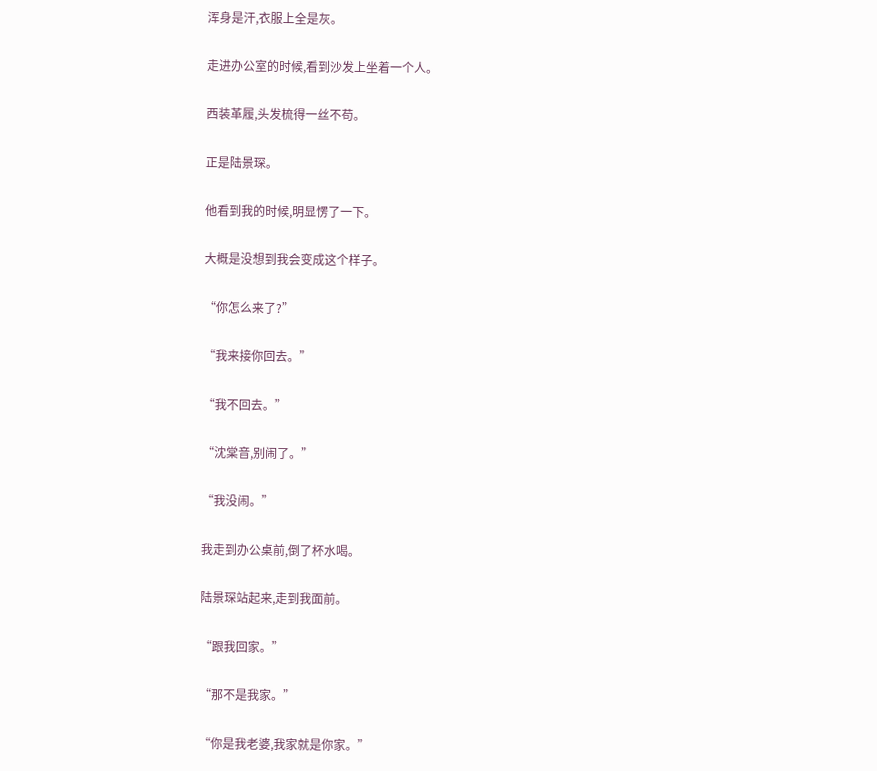浑身是汗,衣服上全是灰。

走进办公室的时候,看到沙发上坐着一个人。

西装革履,头发梳得一丝不苟。

正是陆景琛。

他看到我的时候,明显愣了一下。

大概是没想到我会变成这个样子。

“你怎么来了?”

“我来接你回去。”

“我不回去。”

“沈棠音,别闹了。”

“我没闹。”

我走到办公桌前,倒了杯水喝。

陆景琛站起来,走到我面前。

“跟我回家。”

“那不是我家。”

“你是我老婆,我家就是你家。”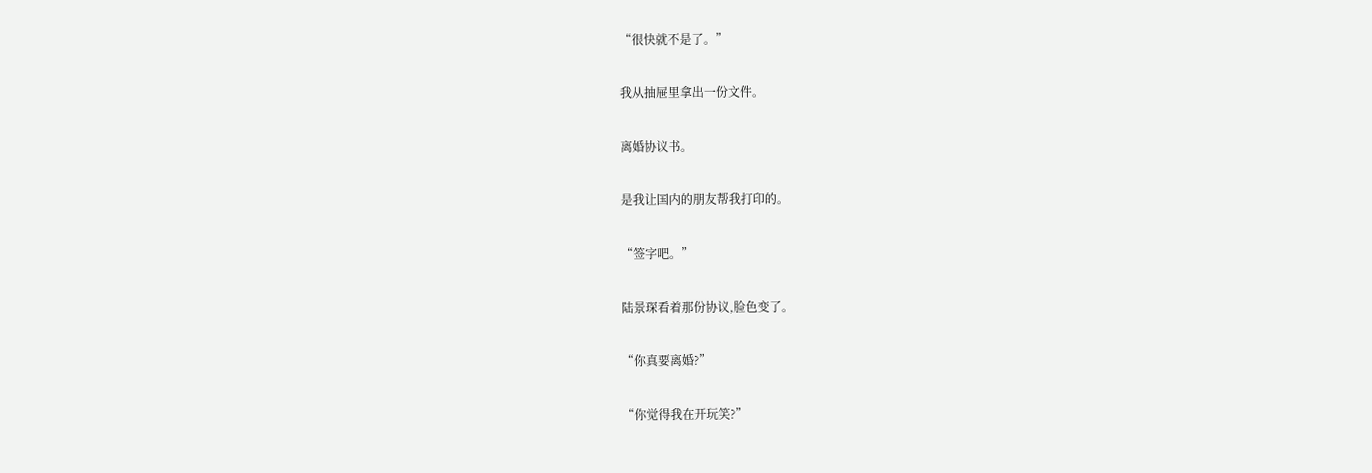“很快就不是了。”

我从抽屉里拿出一份文件。

离婚协议书。

是我让国内的朋友帮我打印的。

“签字吧。”

陆景琛看着那份协议,脸色变了。

“你真要离婚?”

“你觉得我在开玩笑?”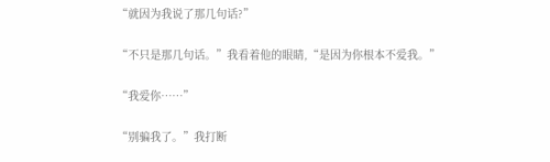“就因为我说了那几句话?”

“不只是那几句话。”我看着他的眼睛,“是因为你根本不爱我。”

“我爱你……”

“别骗我了。”我打断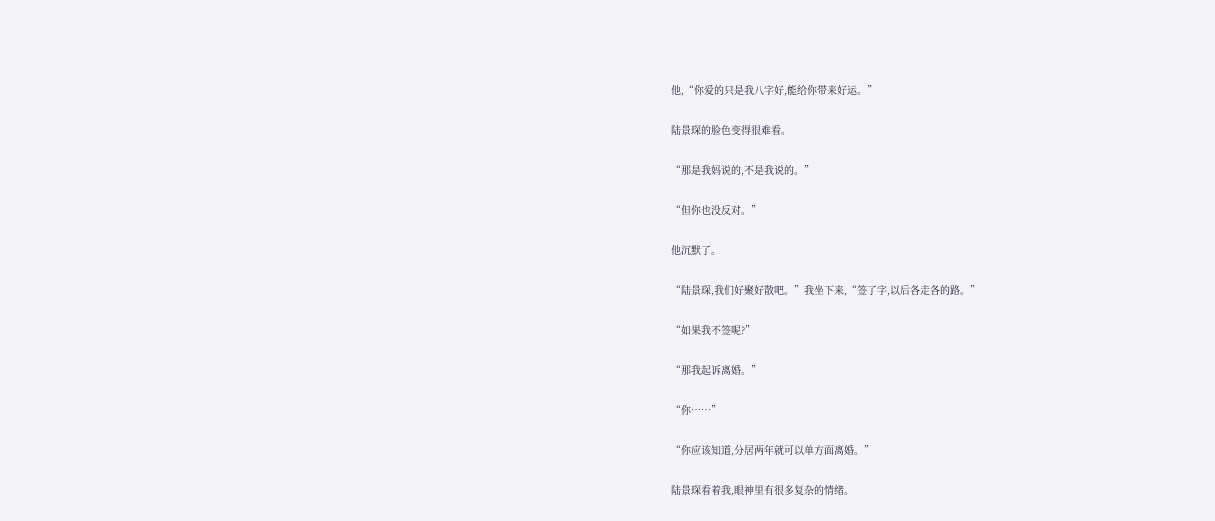他,“你爱的只是我八字好,能给你带来好运。”

陆景琛的脸色变得很难看。

“那是我妈说的,不是我说的。”

“但你也没反对。”

他沉默了。

“陆景琛,我们好聚好散吧。”我坐下来,“签了字,以后各走各的路。”

“如果我不签呢?”

“那我起诉离婚。”

“你……”

“你应该知道,分居两年就可以单方面离婚。”

陆景琛看着我,眼神里有很多复杂的情绪。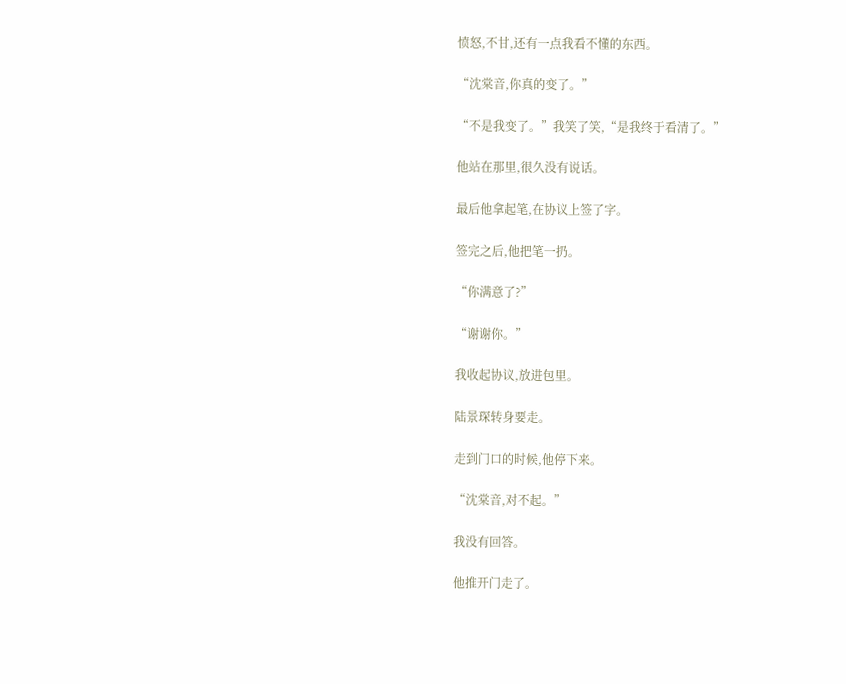愤怒,不甘,还有一点我看不懂的东西。

“沈棠音,你真的变了。”

“不是我变了。”我笑了笑,“是我终于看清了。”

他站在那里,很久没有说话。

最后他拿起笔,在协议上签了字。

签完之后,他把笔一扔。

“你满意了?”

“谢谢你。”

我收起协议,放进包里。

陆景琛转身要走。

走到门口的时候,他停下来。

“沈棠音,对不起。”

我没有回答。

他推开门走了。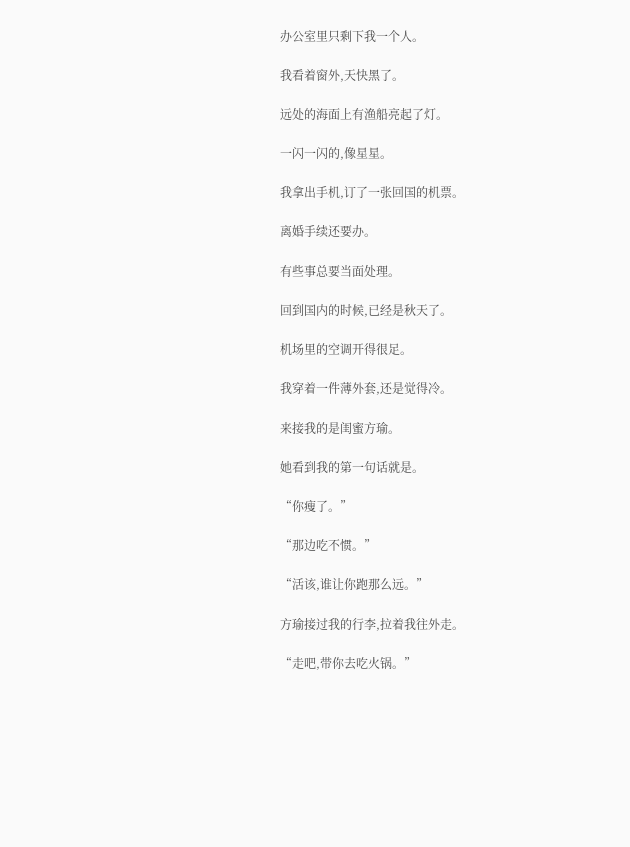办公室里只剩下我一个人。

我看着窗外,天快黑了。

远处的海面上有渔船亮起了灯。

一闪一闪的,像星星。

我拿出手机,订了一张回国的机票。

离婚手续还要办。

有些事总要当面处理。

回到国内的时候,已经是秋天了。

机场里的空调开得很足。

我穿着一件薄外套,还是觉得冷。

来接我的是闺蜜方瑜。

她看到我的第一句话就是。

“你瘦了。”

“那边吃不惯。”

“活该,谁让你跑那么远。”

方瑜接过我的行李,拉着我往外走。

“走吧,带你去吃火锅。”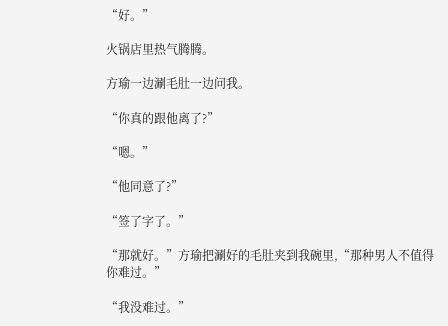“好。”

火锅店里热气腾腾。

方瑜一边涮毛肚一边问我。

“你真的跟他离了?”

“嗯。”

“他同意了?”

“签了字了。”

“那就好。”方瑜把涮好的毛肚夹到我碗里,“那种男人不值得你难过。”

“我没难过。”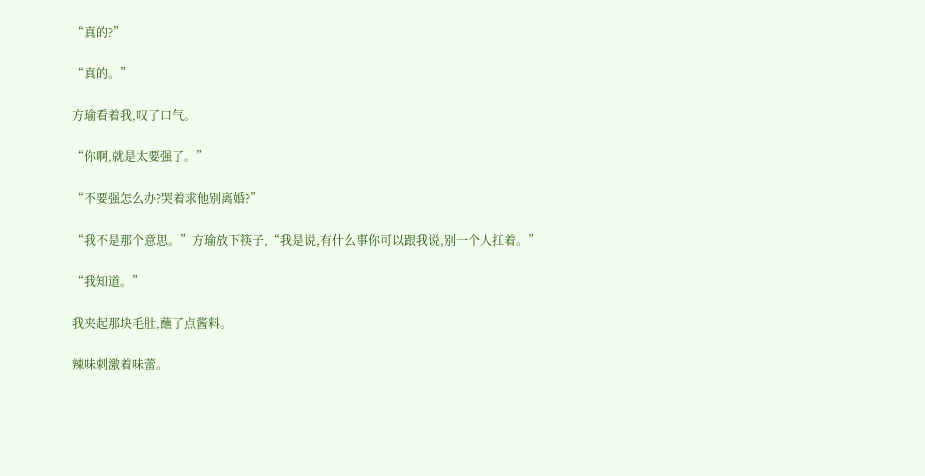“真的?”

“真的。”

方瑜看着我,叹了口气。

“你啊,就是太要强了。”

“不要强怎么办?哭着求他别离婚?”

“我不是那个意思。”方瑜放下筷子,“我是说,有什么事你可以跟我说,别一个人扛着。”

“我知道。”

我夹起那块毛肚,蘸了点酱料。

辣味刺激着味蕾。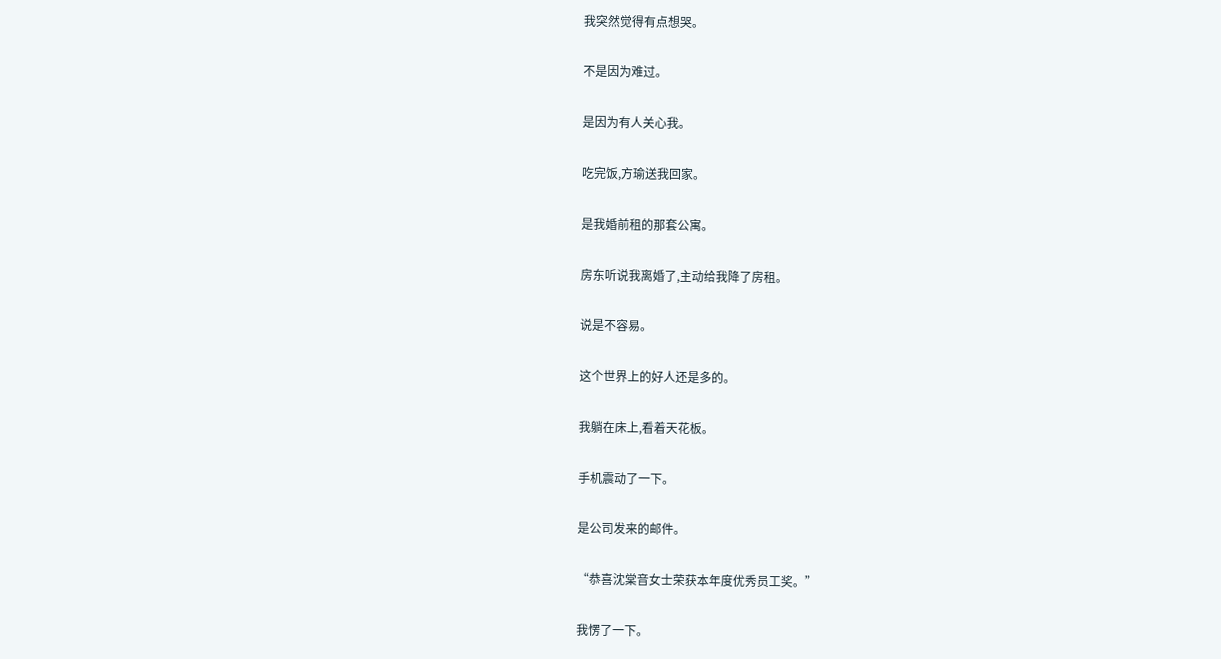我突然觉得有点想哭。

不是因为难过。

是因为有人关心我。

吃完饭,方瑜送我回家。

是我婚前租的那套公寓。

房东听说我离婚了,主动给我降了房租。

说是不容易。

这个世界上的好人还是多的。

我躺在床上,看着天花板。

手机震动了一下。

是公司发来的邮件。

“恭喜沈棠音女士荣获本年度优秀员工奖。”

我愣了一下。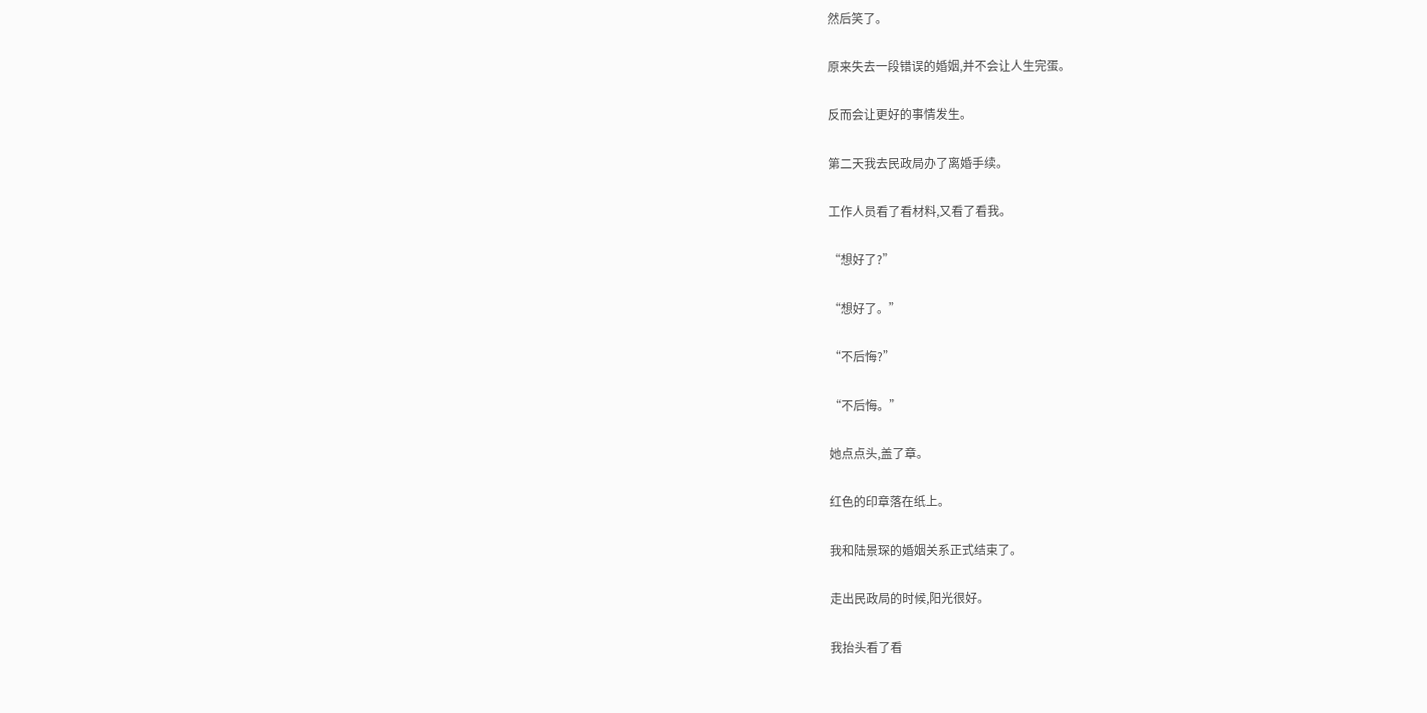然后笑了。

原来失去一段错误的婚姻,并不会让人生完蛋。

反而会让更好的事情发生。

第二天我去民政局办了离婚手续。

工作人员看了看材料,又看了看我。

“想好了?”

“想好了。”

“不后悔?”

“不后悔。”

她点点头,盖了章。

红色的印章落在纸上。

我和陆景琛的婚姻关系正式结束了。

走出民政局的时候,阳光很好。

我抬头看了看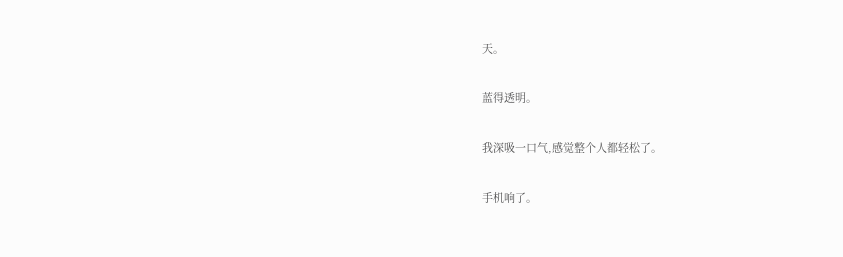天。

蓝得透明。

我深吸一口气,感觉整个人都轻松了。

手机响了。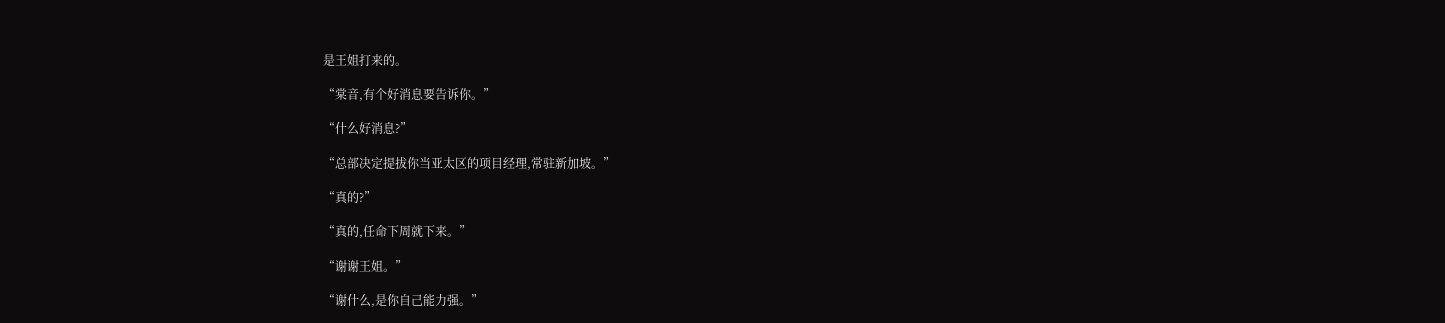是王姐打来的。

“棠音,有个好消息要告诉你。”

“什么好消息?”

“总部决定提拔你当亚太区的项目经理,常驻新加坡。”

“真的?”

“真的,任命下周就下来。”

“谢谢王姐。”

“谢什么,是你自己能力强。”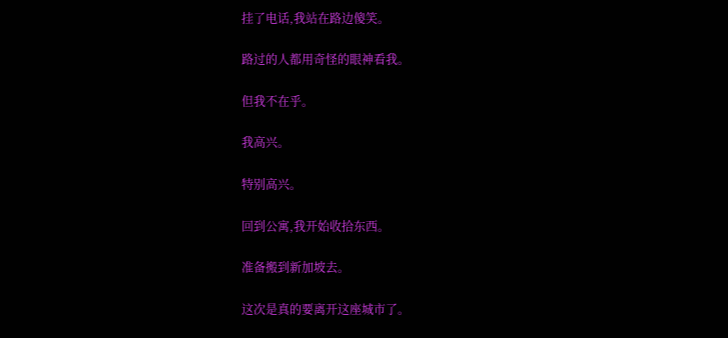挂了电话,我站在路边傻笑。

路过的人都用奇怪的眼神看我。

但我不在乎。

我高兴。

特别高兴。

回到公寓,我开始收拾东西。

准备搬到新加坡去。

这次是真的要离开这座城市了。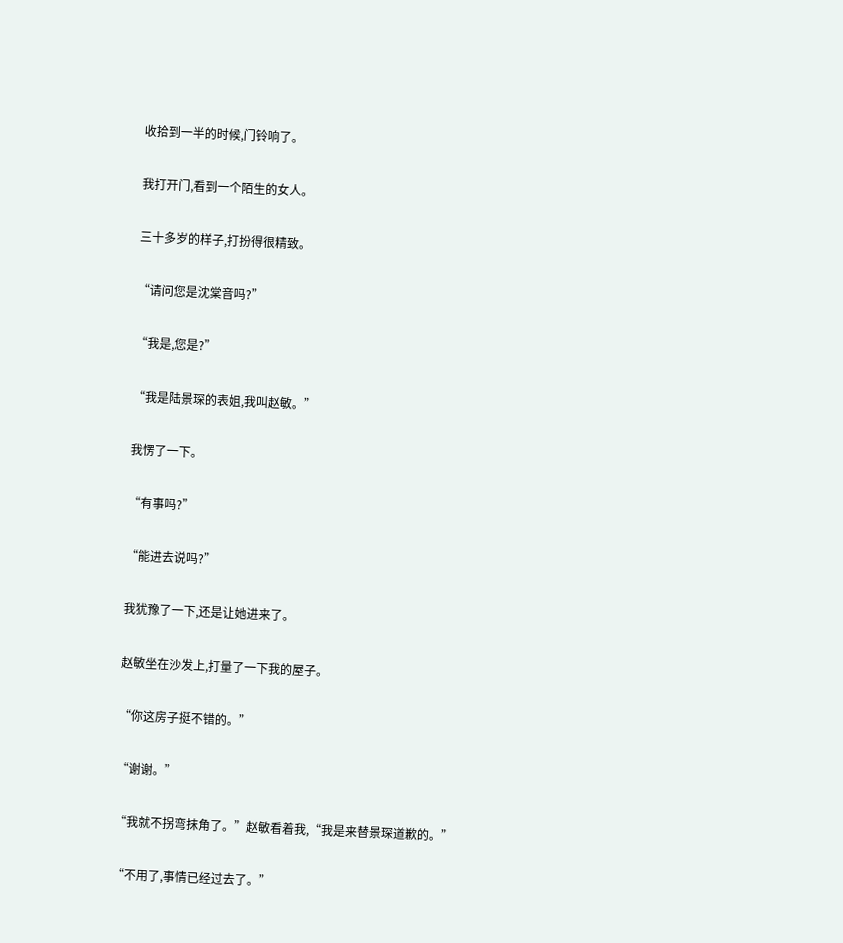收拾到一半的时候,门铃响了。

我打开门,看到一个陌生的女人。

三十多岁的样子,打扮得很精致。

“请问您是沈棠音吗?”

“我是,您是?”

“我是陆景琛的表姐,我叫赵敏。”

我愣了一下。

“有事吗?”

“能进去说吗?”

我犹豫了一下,还是让她进来了。

赵敏坐在沙发上,打量了一下我的屋子。

“你这房子挺不错的。”

“谢谢。”

“我就不拐弯抹角了。”赵敏看着我,“我是来替景琛道歉的。”

“不用了,事情已经过去了。”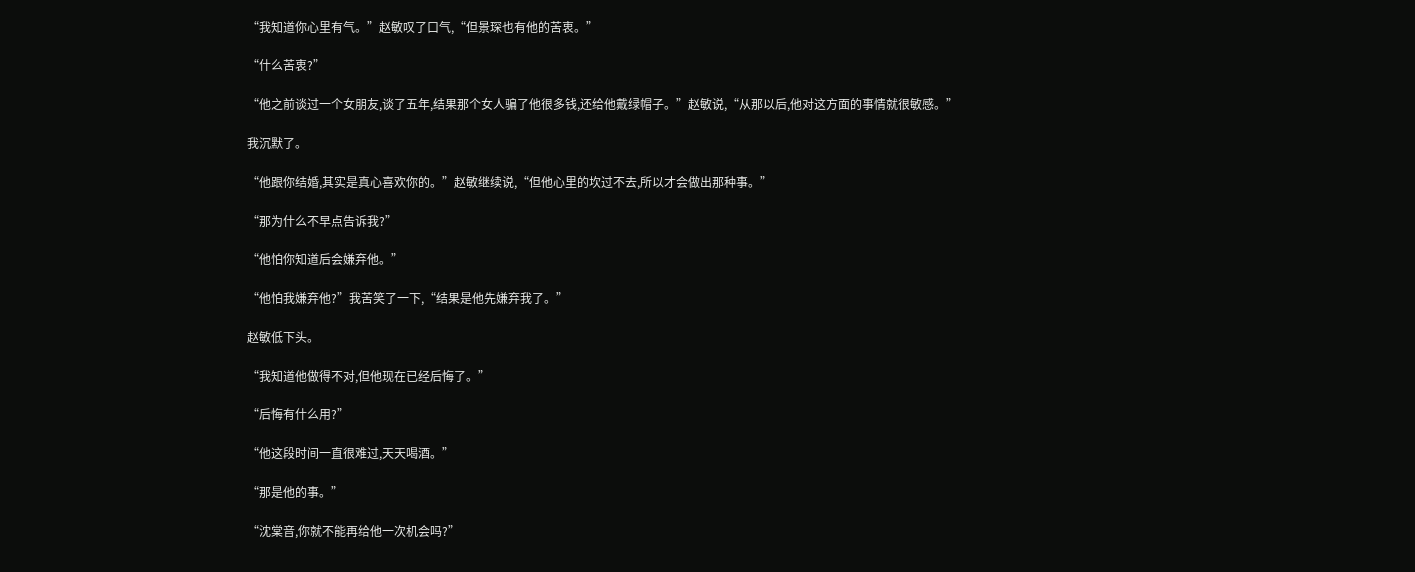“我知道你心里有气。”赵敏叹了口气,“但景琛也有他的苦衷。”

“什么苦衷?”

“他之前谈过一个女朋友,谈了五年,结果那个女人骗了他很多钱,还给他戴绿帽子。”赵敏说,“从那以后,他对这方面的事情就很敏感。”

我沉默了。

“他跟你结婚,其实是真心喜欢你的。”赵敏继续说,“但他心里的坎过不去,所以才会做出那种事。”

“那为什么不早点告诉我?”

“他怕你知道后会嫌弃他。”

“他怕我嫌弃他?”我苦笑了一下,“结果是他先嫌弃我了。”

赵敏低下头。

“我知道他做得不对,但他现在已经后悔了。”

“后悔有什么用?”

“他这段时间一直很难过,天天喝酒。”

“那是他的事。”

“沈棠音,你就不能再给他一次机会吗?”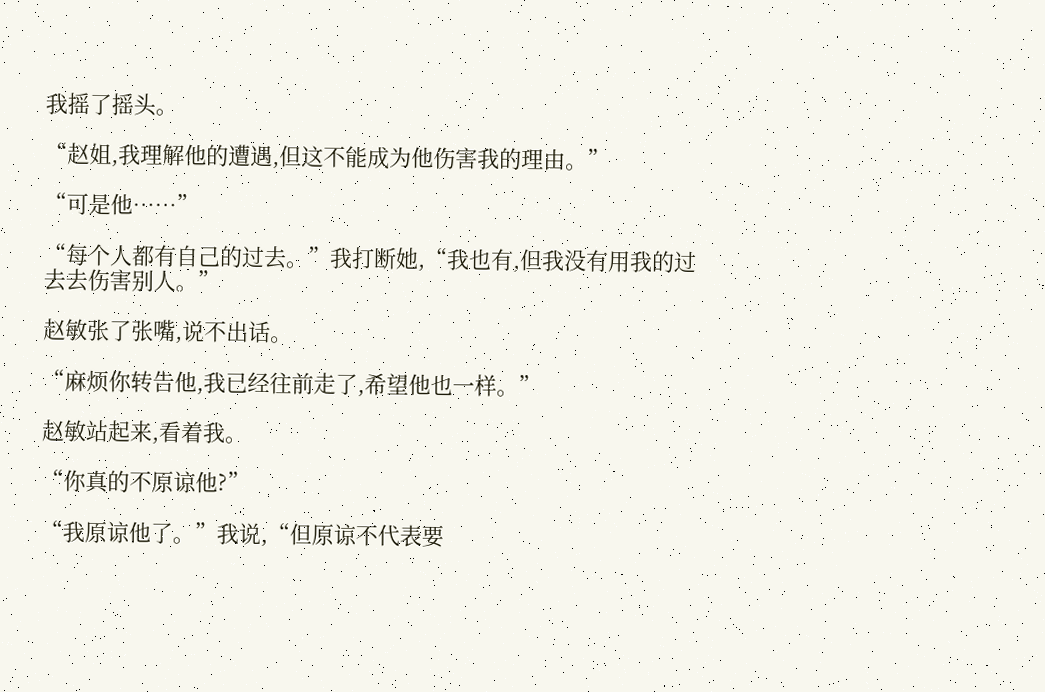我摇了摇头。

“赵姐,我理解他的遭遇,但这不能成为他伤害我的理由。”

“可是他……”

“每个人都有自己的过去。”我打断她,“我也有,但我没有用我的过去去伤害别人。”

赵敏张了张嘴,说不出话。

“麻烦你转告他,我已经往前走了,希望他也一样。”

赵敏站起来,看着我。

“你真的不原谅他?”

“我原谅他了。”我说,“但原谅不代表要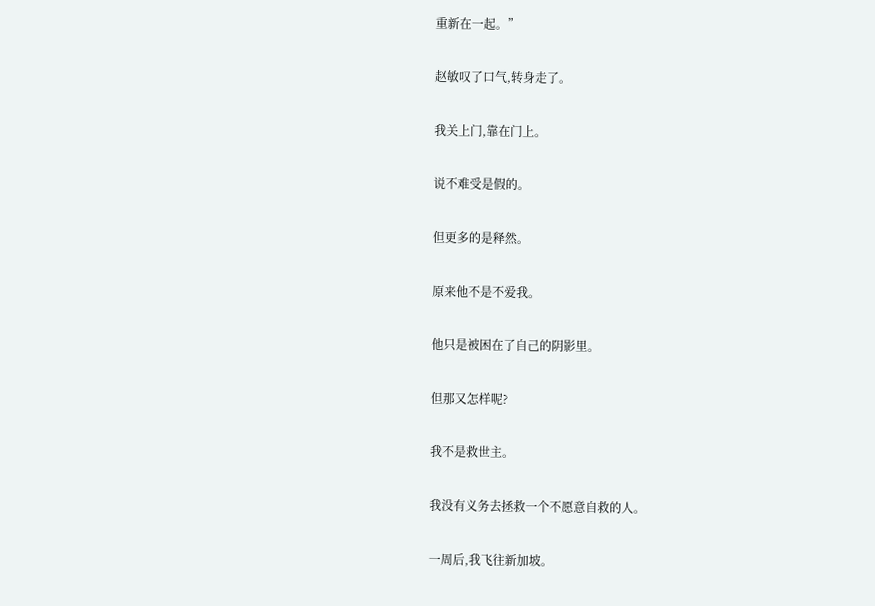重新在一起。”

赵敏叹了口气,转身走了。

我关上门,靠在门上。

说不难受是假的。

但更多的是释然。

原来他不是不爱我。

他只是被困在了自己的阴影里。

但那又怎样呢?

我不是救世主。

我没有义务去拯救一个不愿意自救的人。

一周后,我飞往新加坡。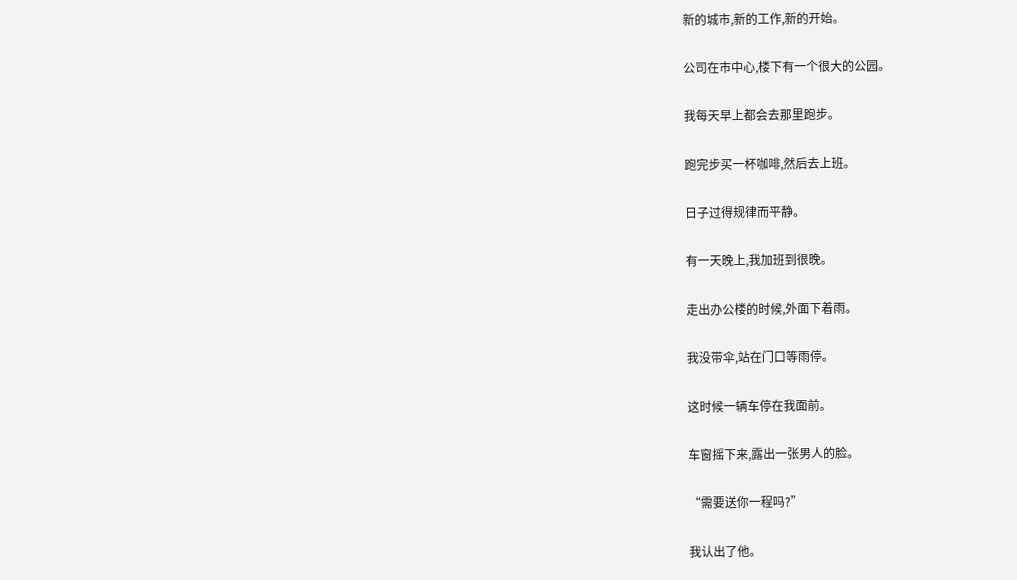新的城市,新的工作,新的开始。

公司在市中心,楼下有一个很大的公园。

我每天早上都会去那里跑步。

跑完步买一杯咖啡,然后去上班。

日子过得规律而平静。

有一天晚上,我加班到很晚。

走出办公楼的时候,外面下着雨。

我没带伞,站在门口等雨停。

这时候一辆车停在我面前。

车窗摇下来,露出一张男人的脸。

“需要送你一程吗?”

我认出了他。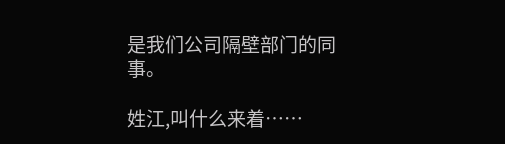是我们公司隔壁部门的同事。

姓江,叫什么来着……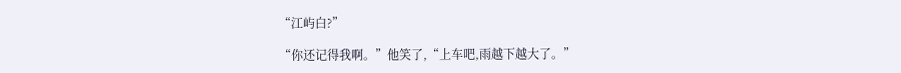“江屿白?”

“你还记得我啊。”他笑了,“上车吧,雨越下越大了。”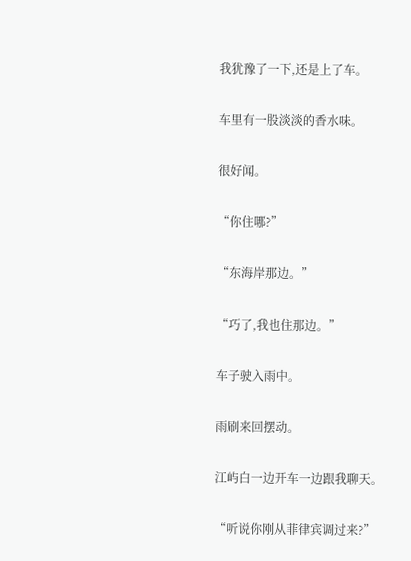我犹豫了一下,还是上了车。

车里有一股淡淡的香水味。

很好闻。

“你住哪?”

“东海岸那边。”

“巧了,我也住那边。”

车子驶入雨中。

雨刷来回摆动。

江屿白一边开车一边跟我聊天。

“听说你刚从菲律宾调过来?”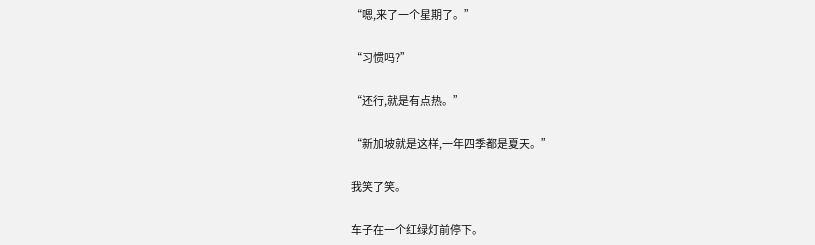“嗯,来了一个星期了。”

“习惯吗?”

“还行,就是有点热。”

“新加坡就是这样,一年四季都是夏天。”

我笑了笑。

车子在一个红绿灯前停下。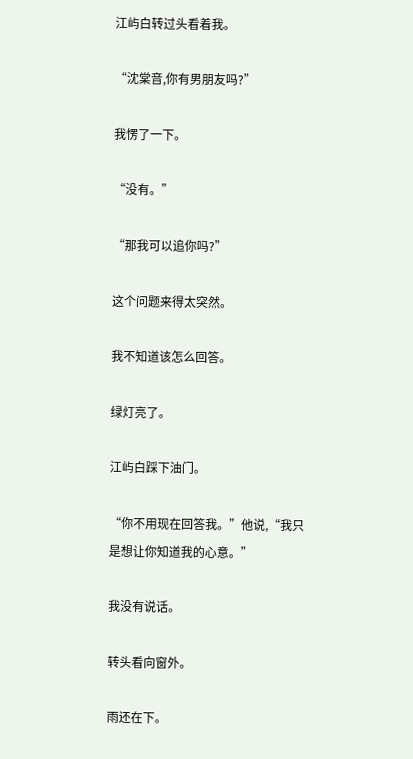江屿白转过头看着我。

“沈棠音,你有男朋友吗?”

我愣了一下。

“没有。”

“那我可以追你吗?”

这个问题来得太突然。

我不知道该怎么回答。

绿灯亮了。

江屿白踩下油门。

“你不用现在回答我。”他说,“我只是想让你知道我的心意。”

我没有说话。

转头看向窗外。

雨还在下。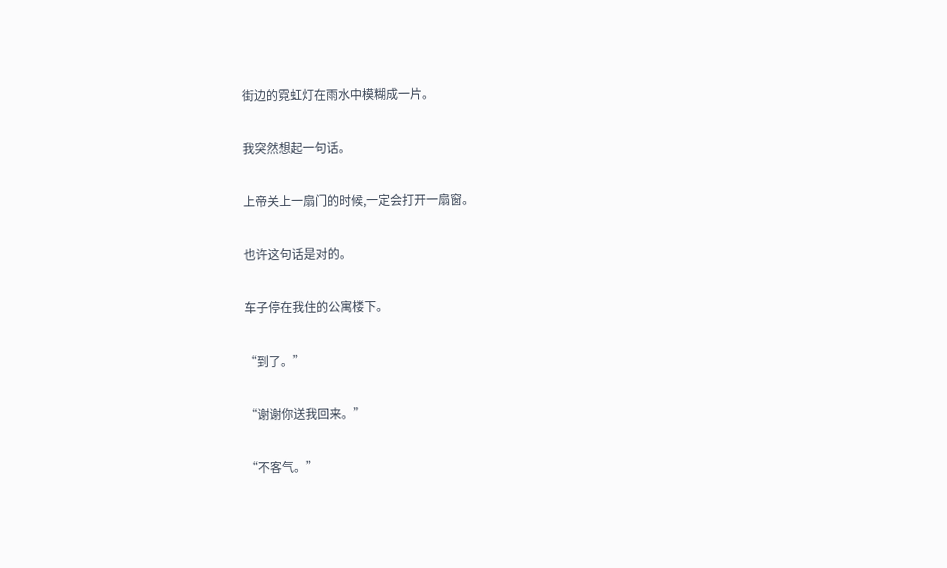街边的霓虹灯在雨水中模糊成一片。

我突然想起一句话。

上帝关上一扇门的时候,一定会打开一扇窗。

也许这句话是对的。

车子停在我住的公寓楼下。

“到了。”

“谢谢你送我回来。”

“不客气。”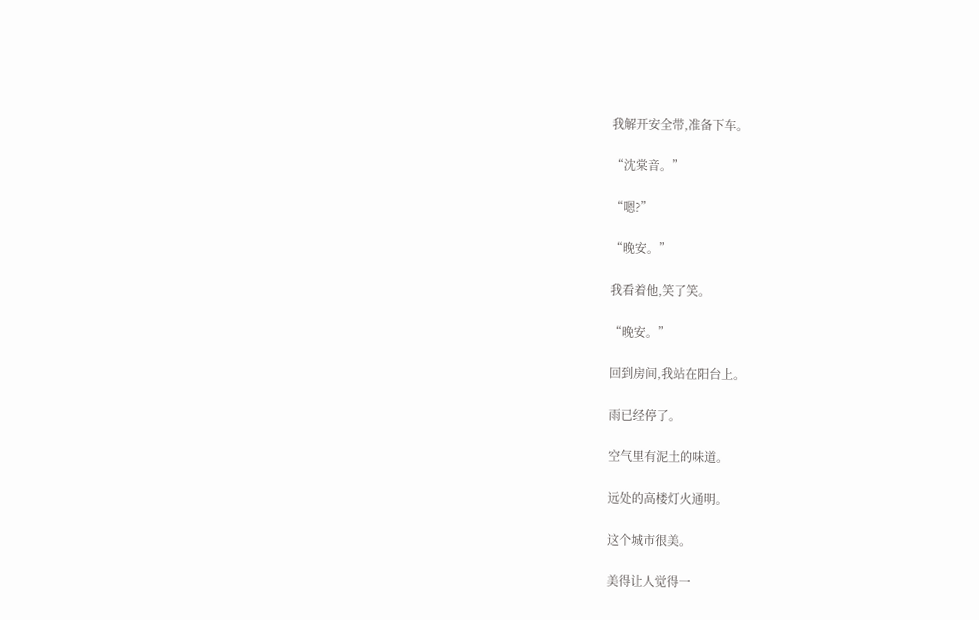我解开安全带,准备下车。

“沈棠音。”

“嗯?”

“晚安。”

我看着他,笑了笑。

“晚安。”

回到房间,我站在阳台上。

雨已经停了。

空气里有泥土的味道。

远处的高楼灯火通明。

这个城市很美。

美得让人觉得一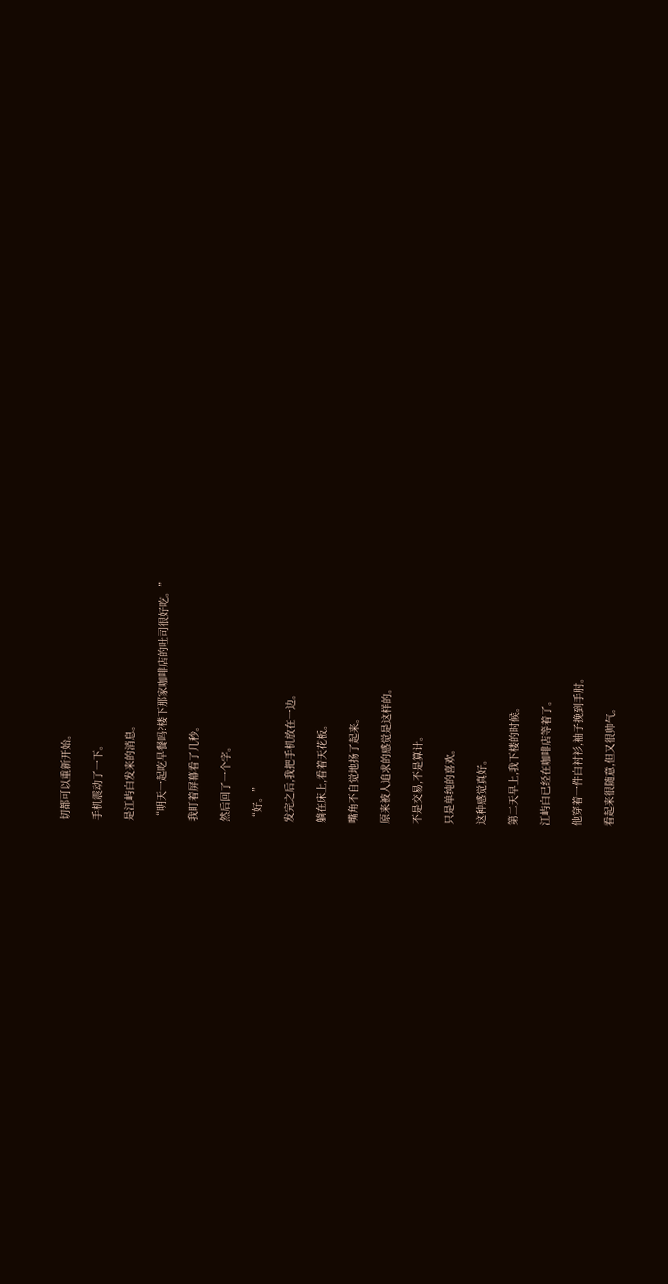切都可以重新开始。

手机震动了一下。

是江屿白发来的消息。

“明天一起吃早餐吗?楼下那家咖啡店的吐司很好吃。”

我盯着屏幕看了几秒。

然后回了一个字。

“好。”

发完之后,我把手机放在一边。

躺在床上,看着天花板。

嘴角不自觉地扬了起来。

原来被人追求的感觉是这样的。

不是交易,不是算计。

只是单纯的喜欢。

这种感觉真好。

第二天早上,我下楼的时候。

江屿白已经在咖啡店等着了。

他穿着一件白衬衫,袖子挽到手肘。

看起来很随意,但又很帅气。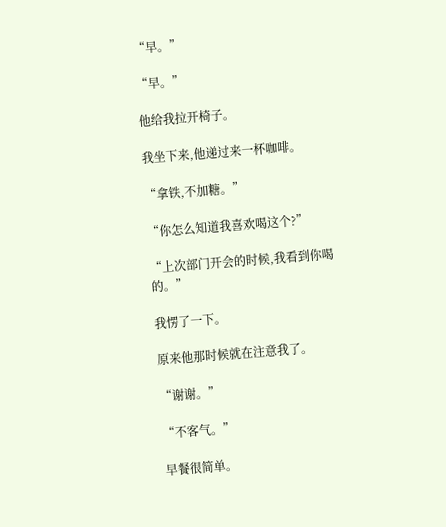“早。”

“早。”

他给我拉开椅子。

我坐下来,他递过来一杯咖啡。

“拿铁,不加糖。”

“你怎么知道我喜欢喝这个?”

“上次部门开会的时候,我看到你喝的。”

我愣了一下。

原来他那时候就在注意我了。

“谢谢。”

“不客气。”

早餐很简单。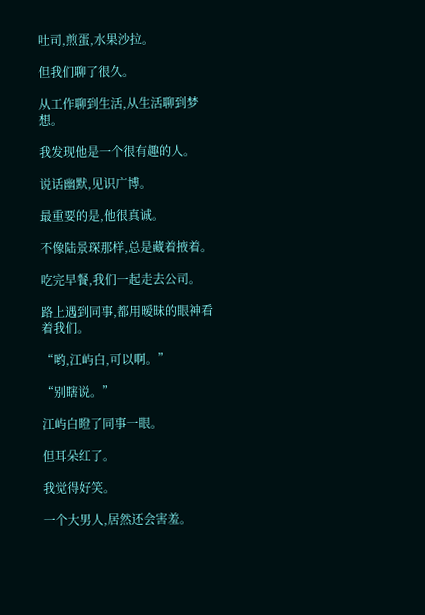吐司,煎蛋,水果沙拉。

但我们聊了很久。

从工作聊到生活,从生活聊到梦想。

我发现他是一个很有趣的人。

说话幽默,见识广博。

最重要的是,他很真诚。

不像陆景琛那样,总是藏着掖着。

吃完早餐,我们一起走去公司。

路上遇到同事,都用暧昧的眼神看着我们。

“哟,江屿白,可以啊。”

“别瞎说。”

江屿白瞪了同事一眼。

但耳朵红了。

我觉得好笑。

一个大男人,居然还会害羞。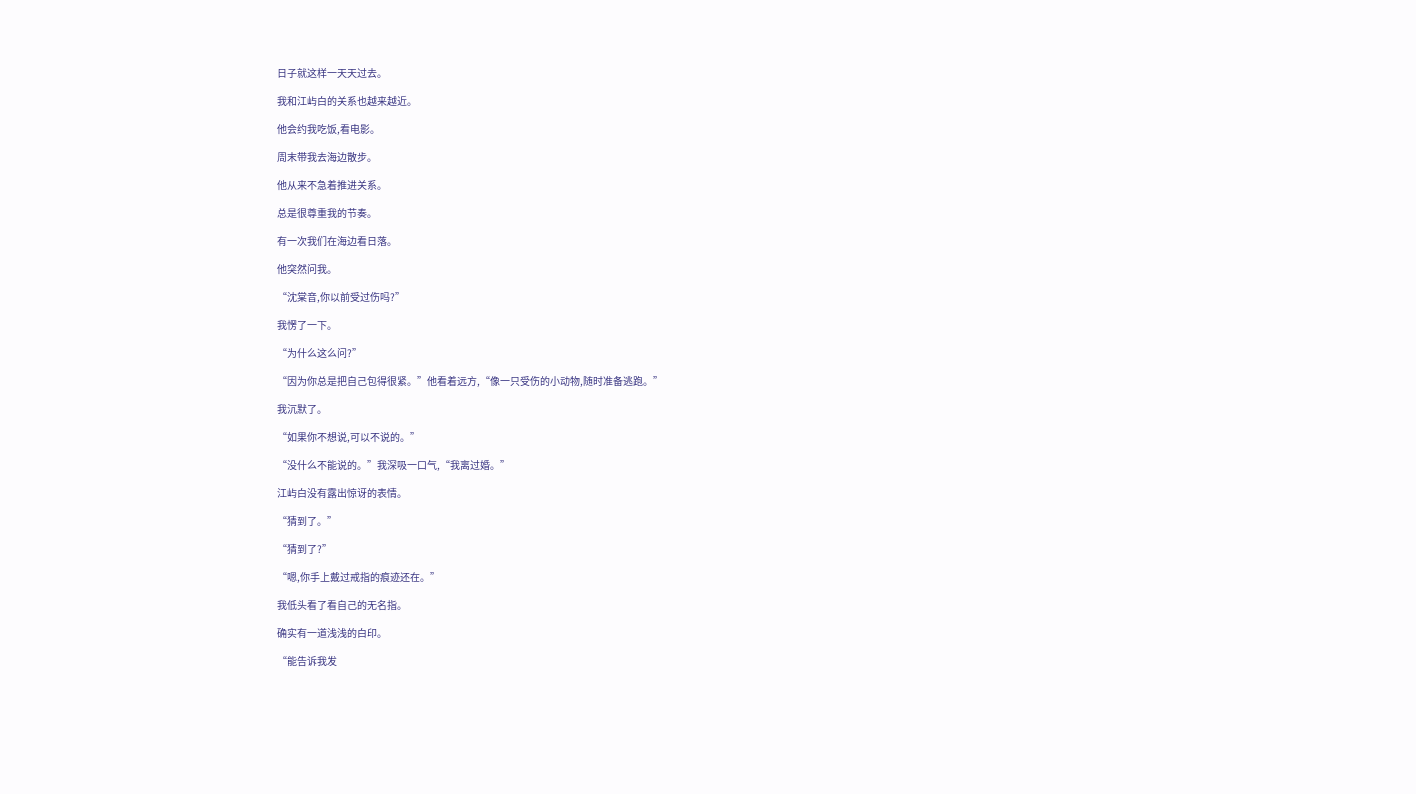日子就这样一天天过去。

我和江屿白的关系也越来越近。

他会约我吃饭,看电影。

周末带我去海边散步。

他从来不急着推进关系。

总是很尊重我的节奏。

有一次我们在海边看日落。

他突然问我。

“沈棠音,你以前受过伤吗?”

我愣了一下。

“为什么这么问?”

“因为你总是把自己包得很紧。”他看着远方,“像一只受伤的小动物,随时准备逃跑。”

我沉默了。

“如果你不想说,可以不说的。”

“没什么不能说的。”我深吸一口气,“我离过婚。”

江屿白没有露出惊讶的表情。

“猜到了。”

“猜到了?”

“嗯,你手上戴过戒指的痕迹还在。”

我低头看了看自己的无名指。

确实有一道浅浅的白印。

“能告诉我发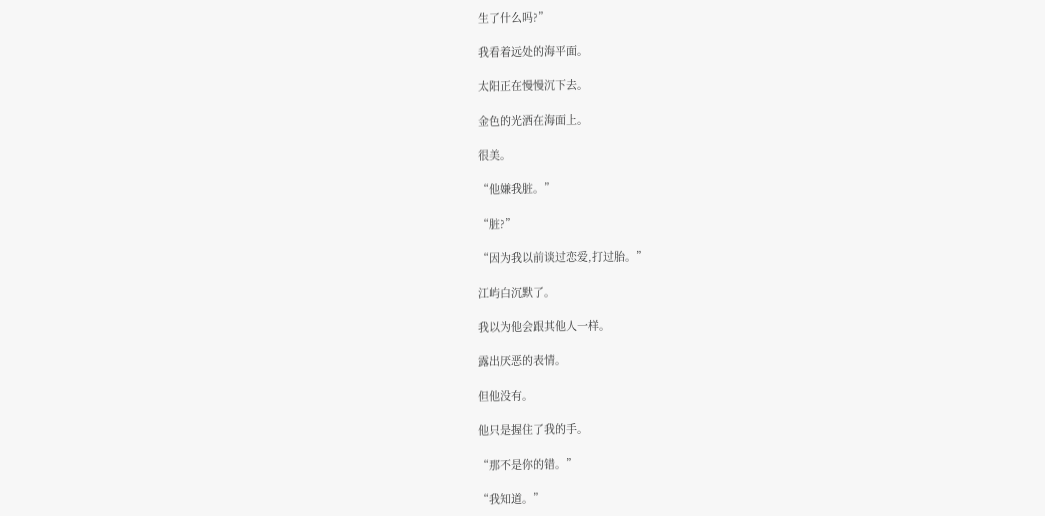生了什么吗?”

我看着远处的海平面。

太阳正在慢慢沉下去。

金色的光洒在海面上。

很美。

“他嫌我脏。”

“脏?”

“因为我以前谈过恋爱,打过胎。”

江屿白沉默了。

我以为他会跟其他人一样。

露出厌恶的表情。

但他没有。

他只是握住了我的手。

“那不是你的错。”

“我知道。”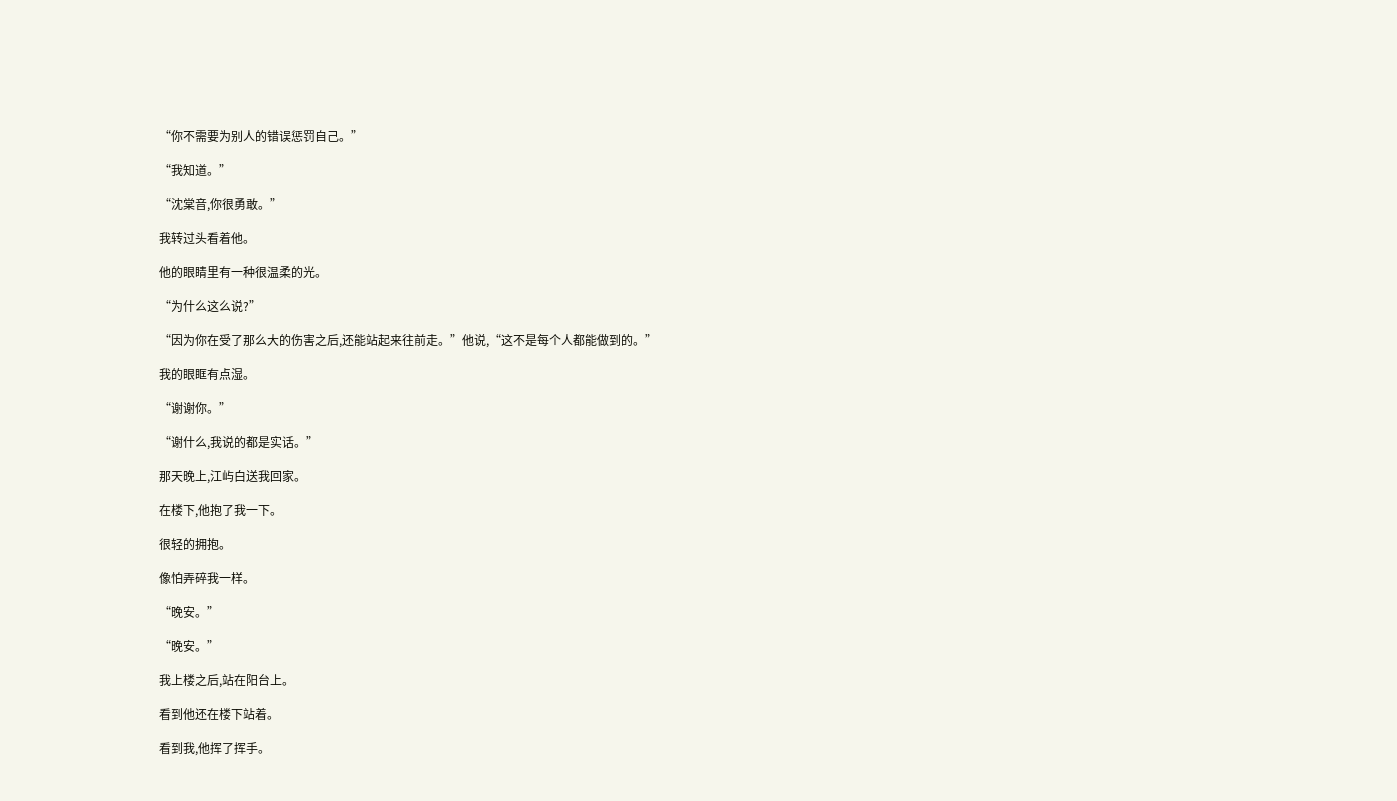“你不需要为别人的错误惩罚自己。”

“我知道。”

“沈棠音,你很勇敢。”

我转过头看着他。

他的眼睛里有一种很温柔的光。

“为什么这么说?”

“因为你在受了那么大的伤害之后,还能站起来往前走。”他说,“这不是每个人都能做到的。”

我的眼眶有点湿。

“谢谢你。”

“谢什么,我说的都是实话。”

那天晚上,江屿白送我回家。

在楼下,他抱了我一下。

很轻的拥抱。

像怕弄碎我一样。

“晚安。”

“晚安。”

我上楼之后,站在阳台上。

看到他还在楼下站着。

看到我,他挥了挥手。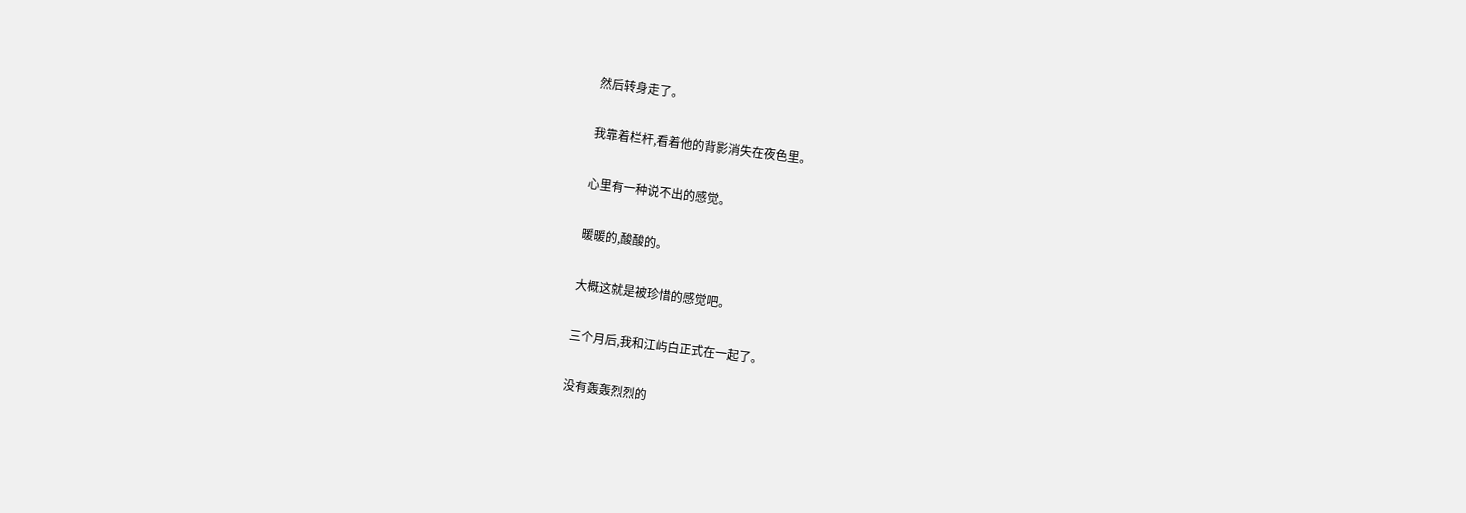然后转身走了。

我靠着栏杆,看着他的背影消失在夜色里。

心里有一种说不出的感觉。

暖暖的,酸酸的。

大概这就是被珍惜的感觉吧。

三个月后,我和江屿白正式在一起了。

没有轰轰烈烈的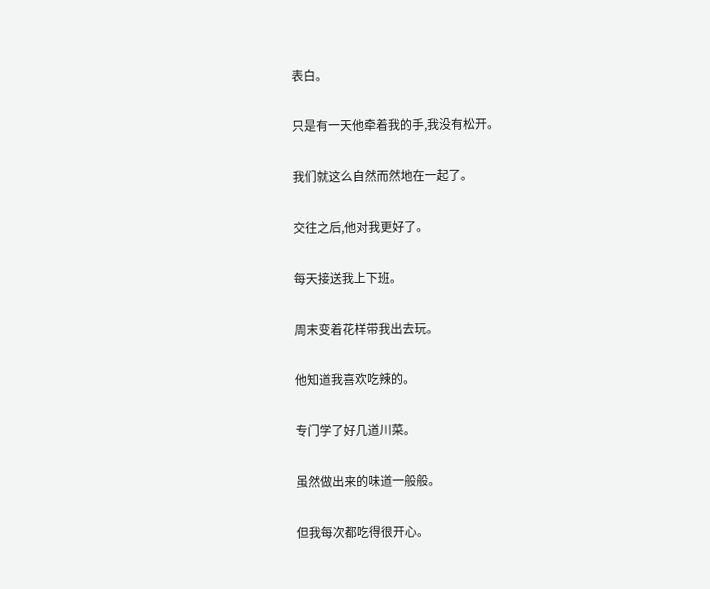表白。

只是有一天他牵着我的手,我没有松开。

我们就这么自然而然地在一起了。

交往之后,他对我更好了。

每天接送我上下班。

周末变着花样带我出去玩。

他知道我喜欢吃辣的。

专门学了好几道川菜。

虽然做出来的味道一般般。

但我每次都吃得很开心。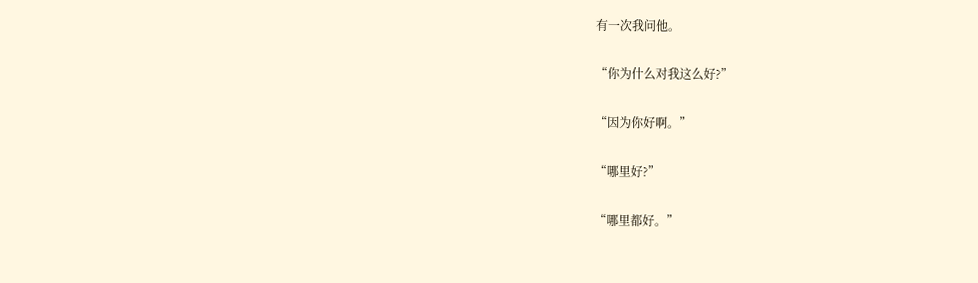有一次我问他。

“你为什么对我这么好?”

“因为你好啊。”

“哪里好?”

“哪里都好。”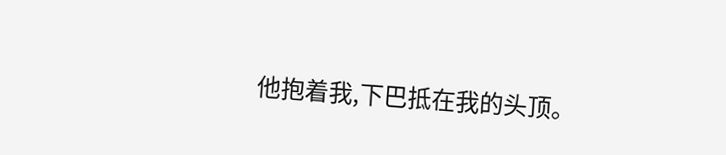他抱着我,下巴抵在我的头顶。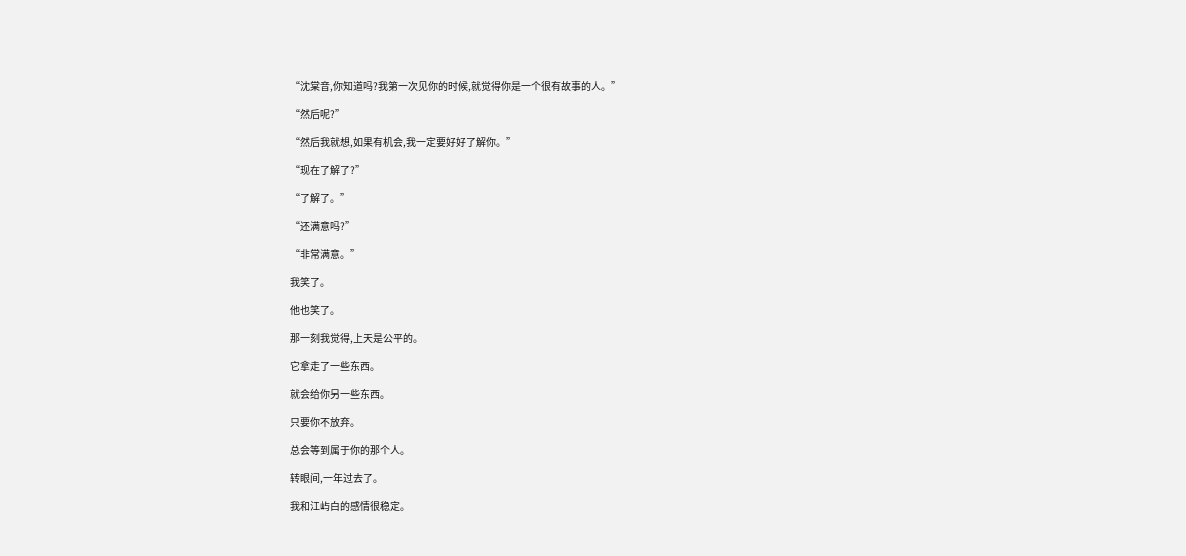“沈棠音,你知道吗?我第一次见你的时候,就觉得你是一个很有故事的人。”

“然后呢?”

“然后我就想,如果有机会,我一定要好好了解你。”

“现在了解了?”

“了解了。”

“还满意吗?”

“非常满意。”

我笑了。

他也笑了。

那一刻我觉得,上天是公平的。

它拿走了一些东西。

就会给你另一些东西。

只要你不放弃。

总会等到属于你的那个人。

转眼间,一年过去了。

我和江屿白的感情很稳定。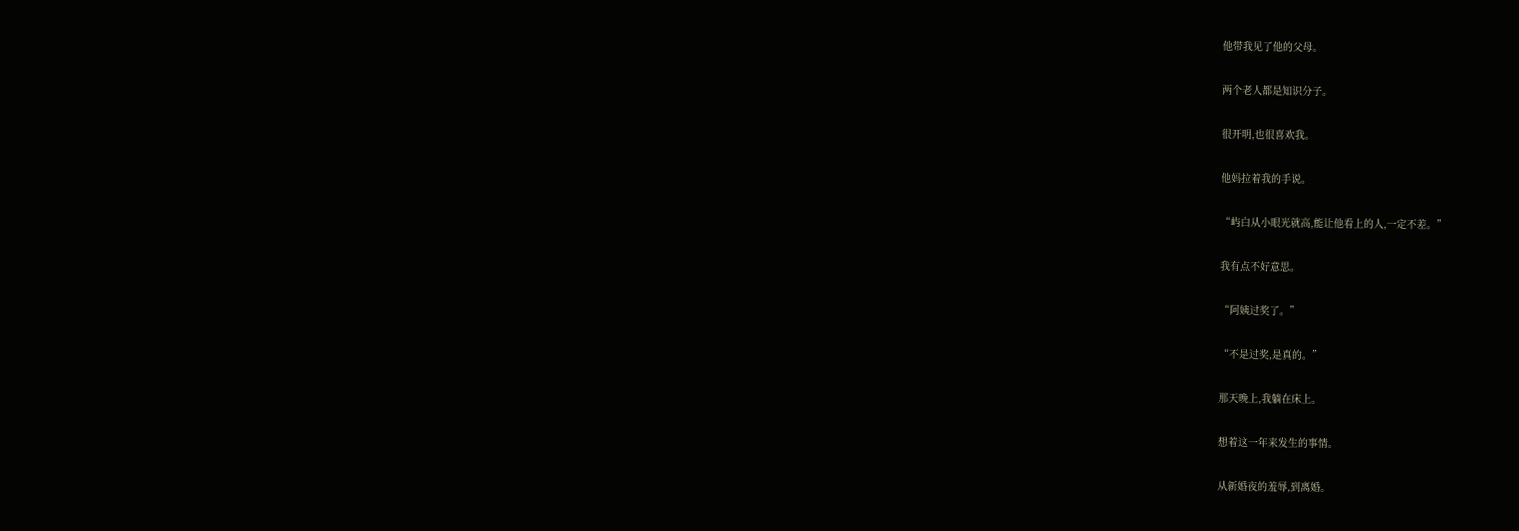他带我见了他的父母。

两个老人都是知识分子。

很开明,也很喜欢我。

他妈拉着我的手说。

“屿白从小眼光就高,能让他看上的人,一定不差。”

我有点不好意思。

“阿姨过奖了。”

“不是过奖,是真的。”

那天晚上,我躺在床上。

想着这一年来发生的事情。

从新婚夜的羞辱,到离婚。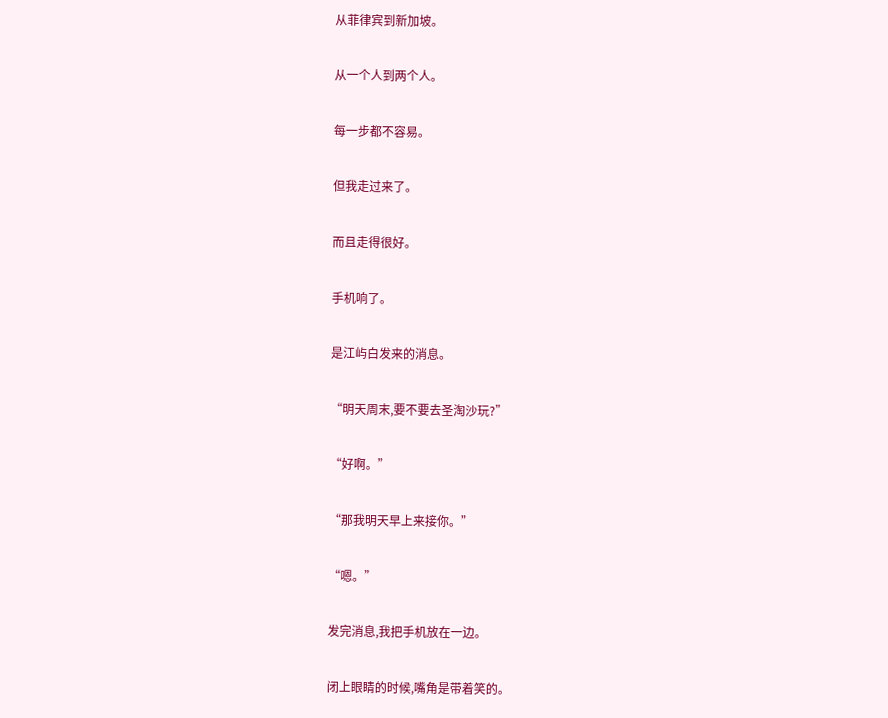从菲律宾到新加坡。

从一个人到两个人。

每一步都不容易。

但我走过来了。

而且走得很好。

手机响了。

是江屿白发来的消息。

“明天周末,要不要去圣淘沙玩?”

“好啊。”

“那我明天早上来接你。”

“嗯。”

发完消息,我把手机放在一边。

闭上眼睛的时候,嘴角是带着笑的。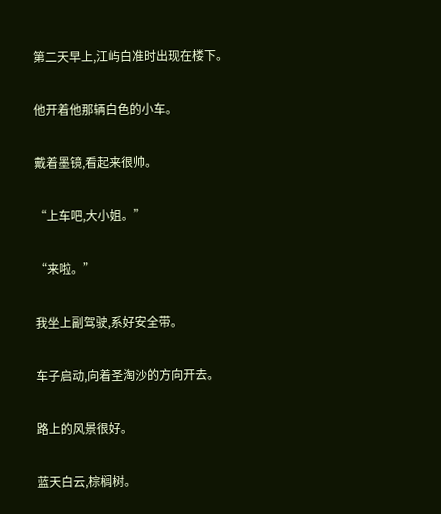第二天早上,江屿白准时出现在楼下。

他开着他那辆白色的小车。

戴着墨镜,看起来很帅。

“上车吧,大小姐。”

“来啦。”

我坐上副驾驶,系好安全带。

车子启动,向着圣淘沙的方向开去。

路上的风景很好。

蓝天白云,棕榈树。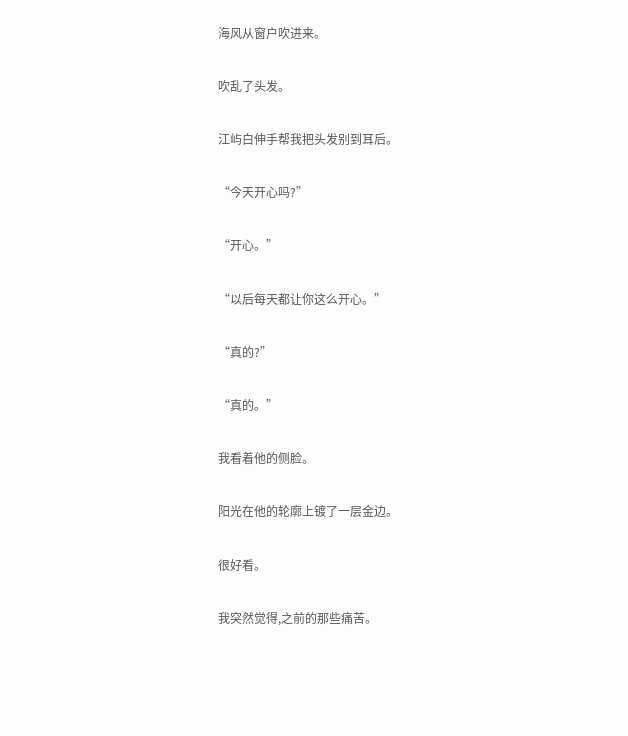海风从窗户吹进来。

吹乱了头发。

江屿白伸手帮我把头发别到耳后。

“今天开心吗?”

“开心。”

“以后每天都让你这么开心。”

“真的?”

“真的。”

我看着他的侧脸。

阳光在他的轮廓上镀了一层金边。

很好看。

我突然觉得,之前的那些痛苦。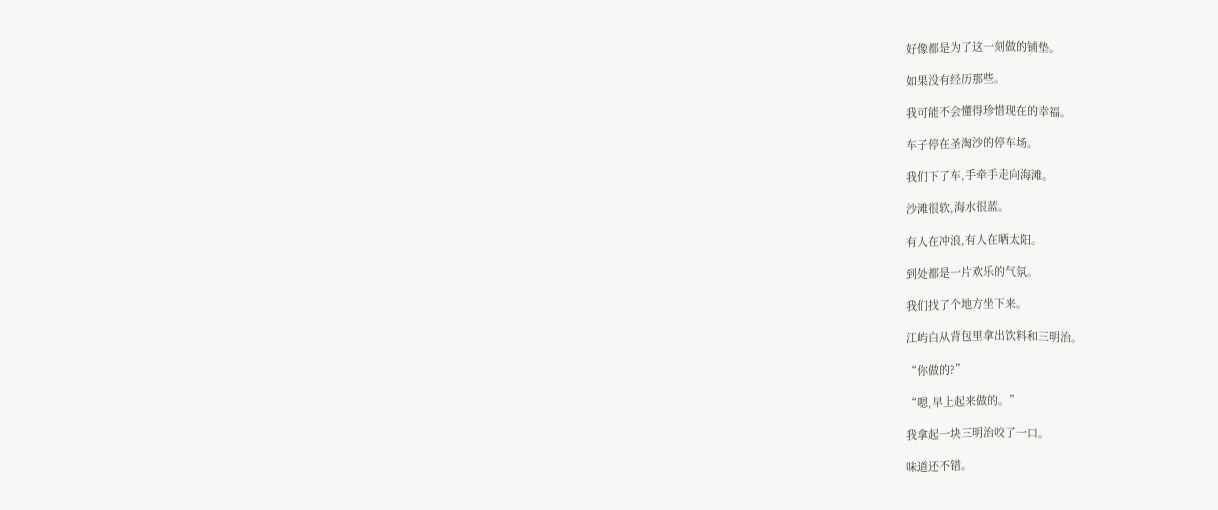好像都是为了这一刻做的铺垫。

如果没有经历那些。

我可能不会懂得珍惜现在的幸福。

车子停在圣淘沙的停车场。

我们下了车,手牵手走向海滩。

沙滩很软,海水很蓝。

有人在冲浪,有人在晒太阳。

到处都是一片欢乐的气氛。

我们找了个地方坐下来。

江屿白从背包里拿出饮料和三明治。

“你做的?”

“嗯,早上起来做的。”

我拿起一块三明治咬了一口。

味道还不错。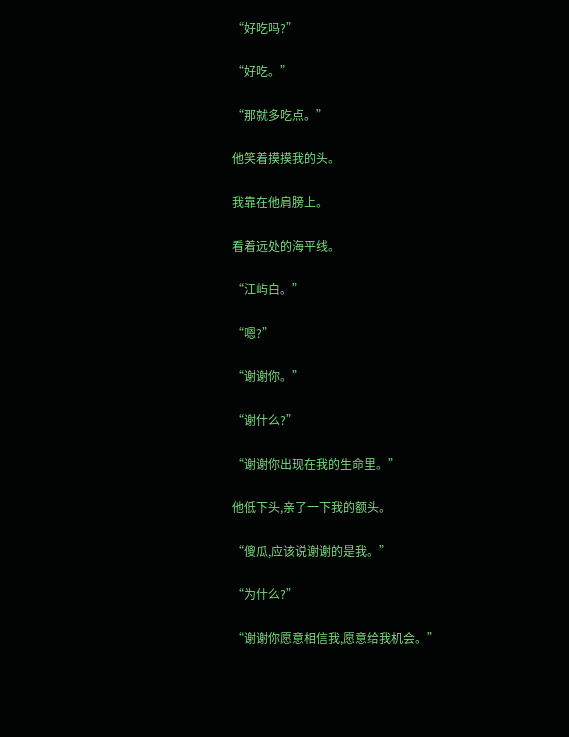“好吃吗?”

“好吃。”

“那就多吃点。”

他笑着摸摸我的头。

我靠在他肩膀上。

看着远处的海平线。

“江屿白。”

“嗯?”

“谢谢你。”

“谢什么?”

“谢谢你出现在我的生命里。”

他低下头,亲了一下我的额头。

“傻瓜,应该说谢谢的是我。”

“为什么?”

“谢谢你愿意相信我,愿意给我机会。”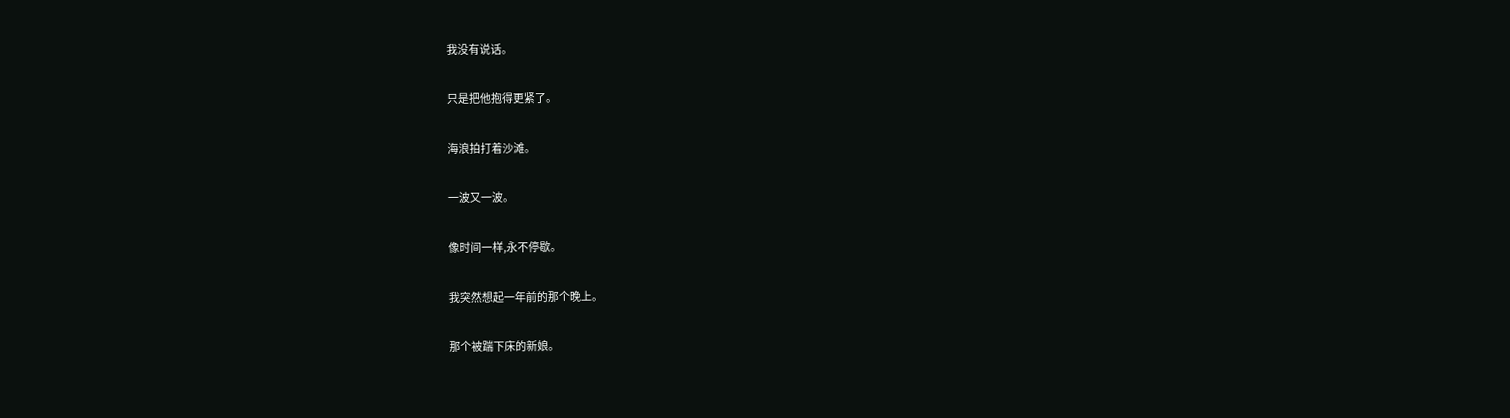我没有说话。

只是把他抱得更紧了。

海浪拍打着沙滩。

一波又一波。

像时间一样,永不停歇。

我突然想起一年前的那个晚上。

那个被踹下床的新娘。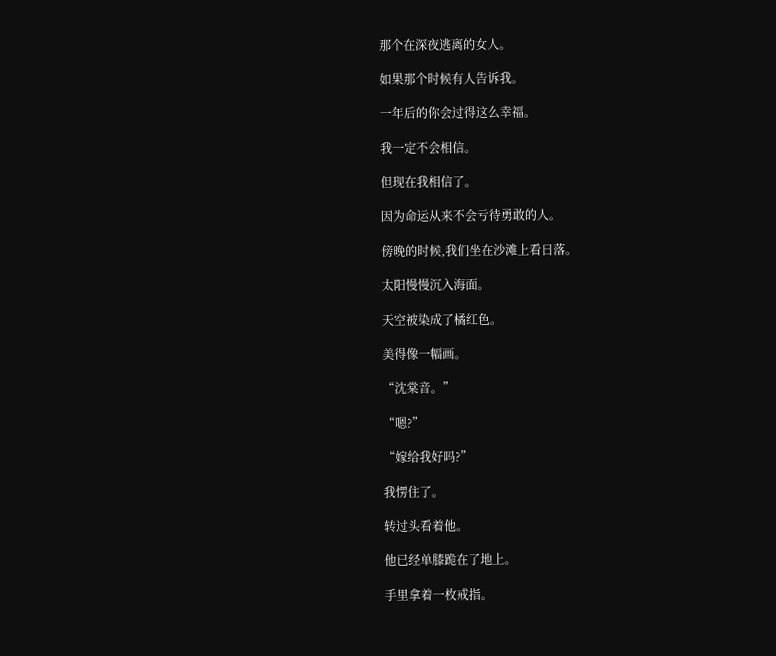那个在深夜逃离的女人。

如果那个时候有人告诉我。

一年后的你会过得这么幸福。

我一定不会相信。

但现在我相信了。

因为命运从来不会亏待勇敢的人。

傍晚的时候,我们坐在沙滩上看日落。

太阳慢慢沉入海面。

天空被染成了橘红色。

美得像一幅画。

“沈棠音。”

“嗯?”

“嫁给我好吗?”

我愣住了。

转过头看着他。

他已经单膝跪在了地上。

手里拿着一枚戒指。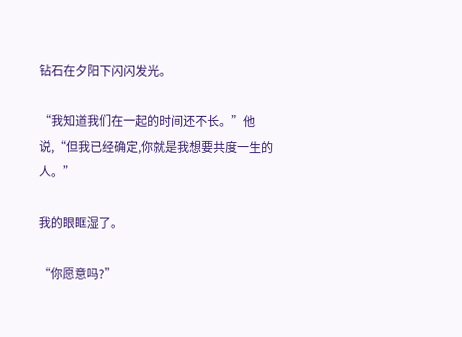钻石在夕阳下闪闪发光。

“我知道我们在一起的时间还不长。”他说,“但我已经确定,你就是我想要共度一生的人。”

我的眼眶湿了。

“你愿意吗?”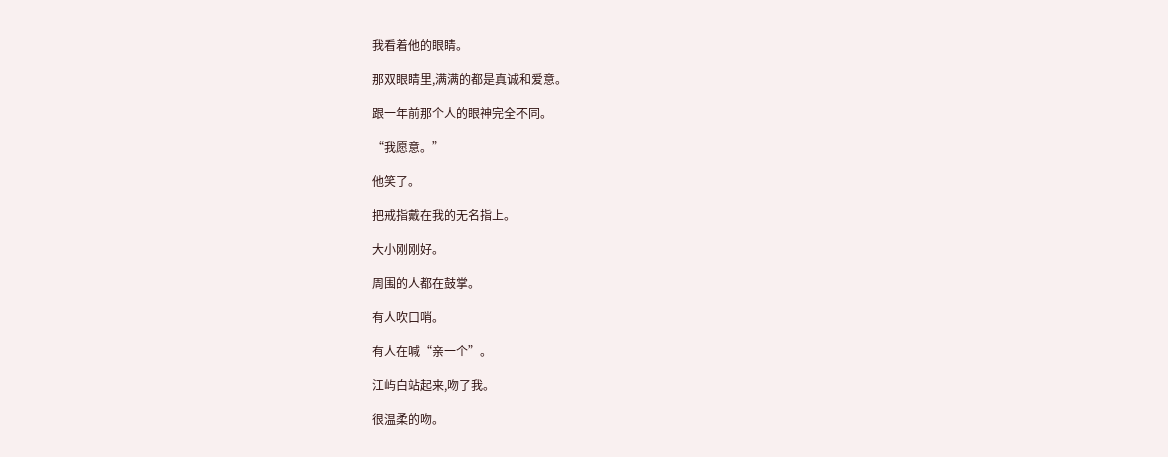我看着他的眼睛。

那双眼睛里,满满的都是真诚和爱意。

跟一年前那个人的眼神完全不同。

“我愿意。”

他笑了。

把戒指戴在我的无名指上。

大小刚刚好。

周围的人都在鼓掌。

有人吹口哨。

有人在喊“亲一个”。

江屿白站起来,吻了我。

很温柔的吻。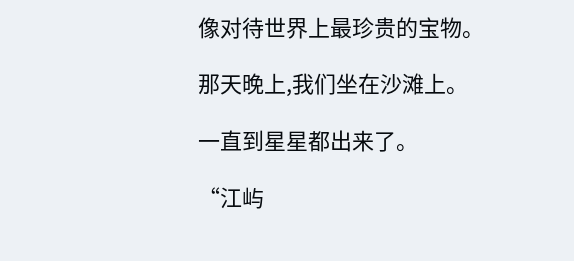像对待世界上最珍贵的宝物。

那天晚上,我们坐在沙滩上。

一直到星星都出来了。

“江屿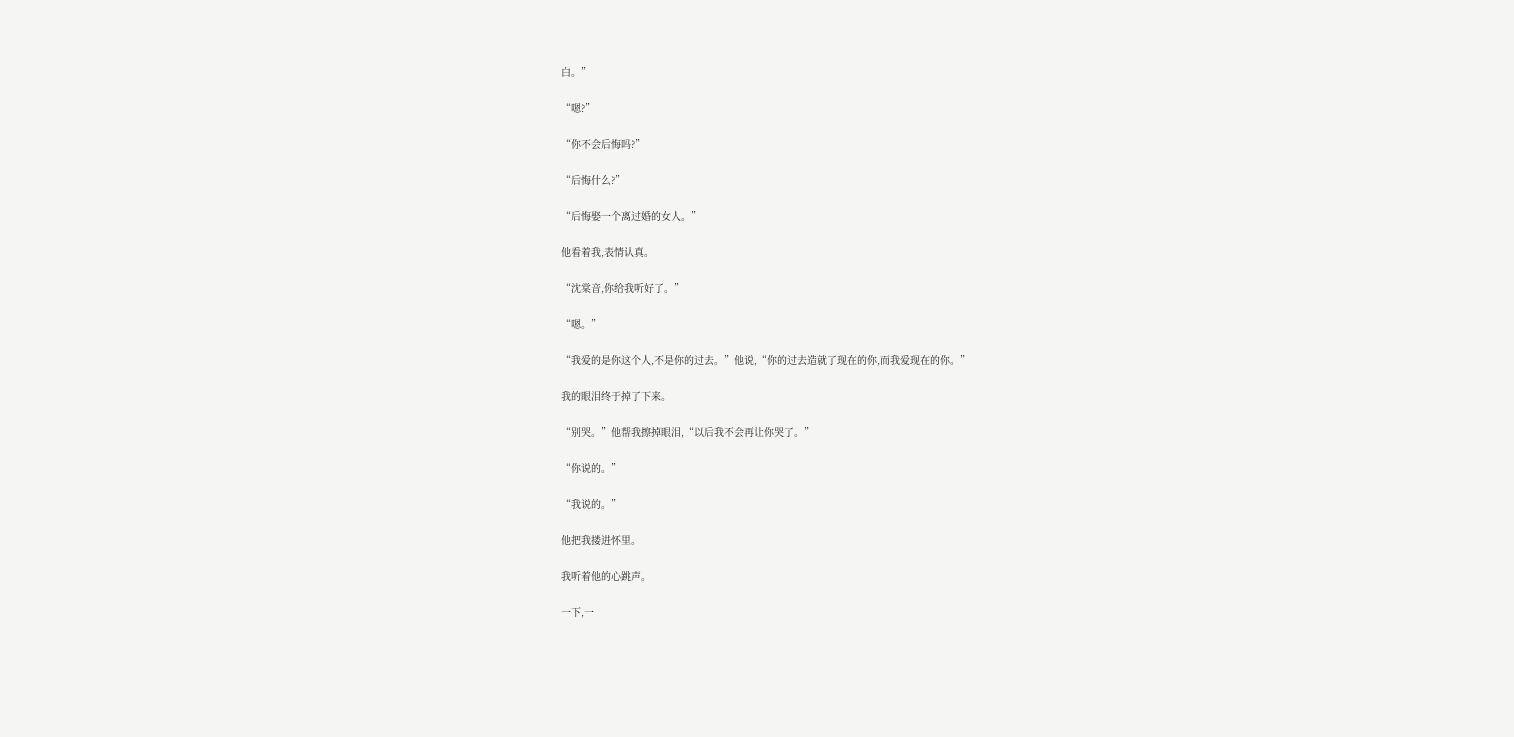白。”

“嗯?”

“你不会后悔吗?”

“后悔什么?”

“后悔娶一个离过婚的女人。”

他看着我,表情认真。

“沈棠音,你给我听好了。”

“嗯。”

“我爱的是你这个人,不是你的过去。”他说,“你的过去造就了现在的你,而我爱现在的你。”

我的眼泪终于掉了下来。

“别哭。”他帮我擦掉眼泪,“以后我不会再让你哭了。”

“你说的。”

“我说的。”

他把我搂进怀里。

我听着他的心跳声。

一下,一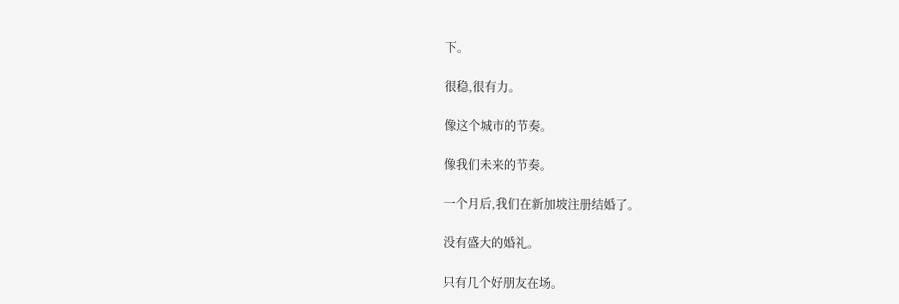下。

很稳,很有力。

像这个城市的节奏。

像我们未来的节奏。

一个月后,我们在新加坡注册结婚了。

没有盛大的婚礼。

只有几个好朋友在场。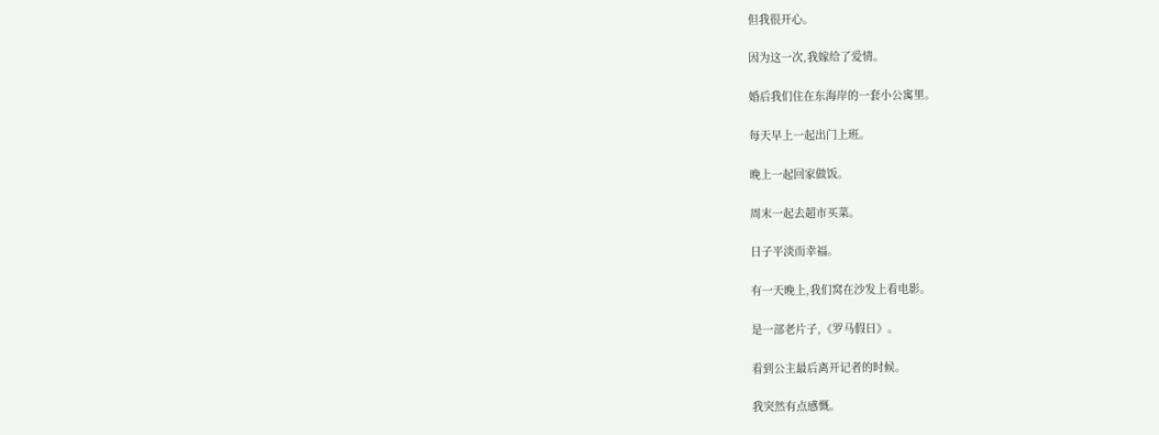但我很开心。

因为这一次,我嫁给了爱情。

婚后我们住在东海岸的一套小公寓里。

每天早上一起出门上班。

晚上一起回家做饭。

周末一起去超市买菜。

日子平淡而幸福。

有一天晚上,我们窝在沙发上看电影。

是一部老片子,《罗马假日》。

看到公主最后离开记者的时候。

我突然有点感慨。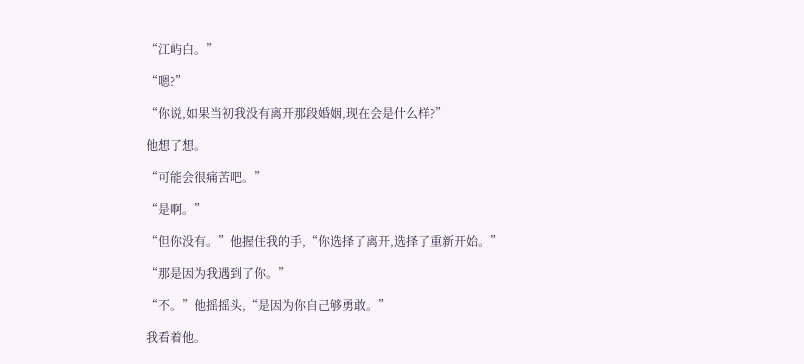“江屿白。”

“嗯?”

“你说,如果当初我没有离开那段婚姻,现在会是什么样?”

他想了想。

“可能会很痛苦吧。”

“是啊。”

“但你没有。”他握住我的手,“你选择了离开,选择了重新开始。”

“那是因为我遇到了你。”

“不。”他摇摇头,“是因为你自己够勇敢。”

我看着他。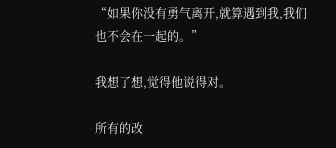“如果你没有勇气离开,就算遇到我,我们也不会在一起的。”

我想了想,觉得他说得对。

所有的改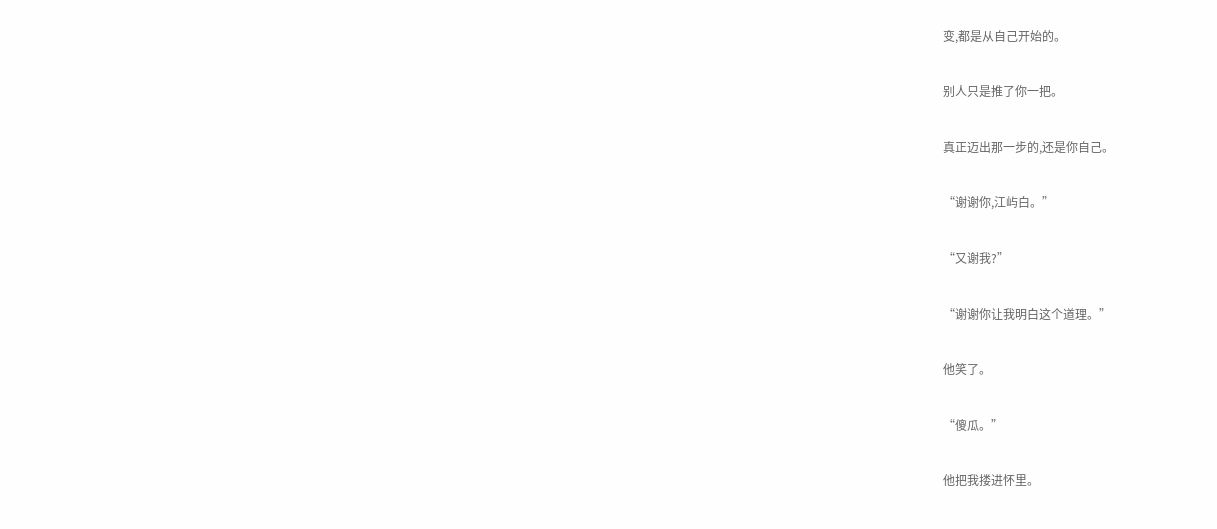变,都是从自己开始的。

别人只是推了你一把。

真正迈出那一步的,还是你自己。

“谢谢你,江屿白。”

“又谢我?”

“谢谢你让我明白这个道理。”

他笑了。

“傻瓜。”

他把我搂进怀里。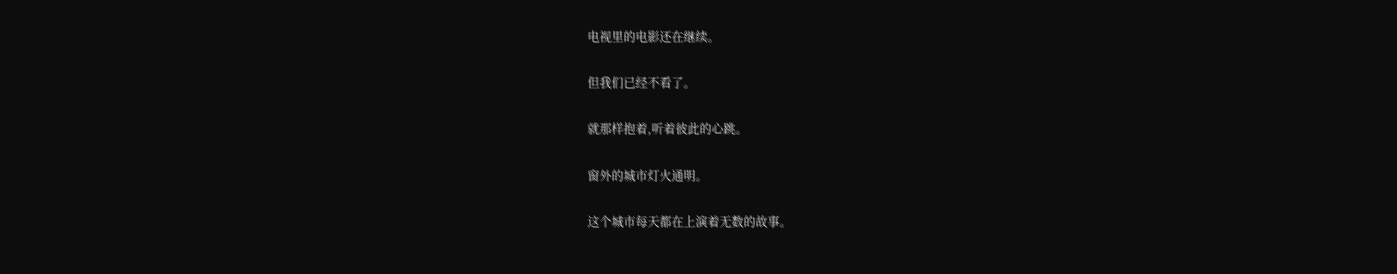电视里的电影还在继续。

但我们已经不看了。

就那样抱着,听着彼此的心跳。

窗外的城市灯火通明。

这个城市每天都在上演着无数的故事。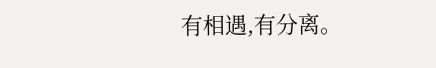有相遇,有分离。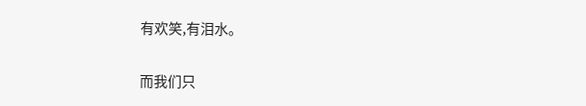有欢笑,有泪水。

而我们只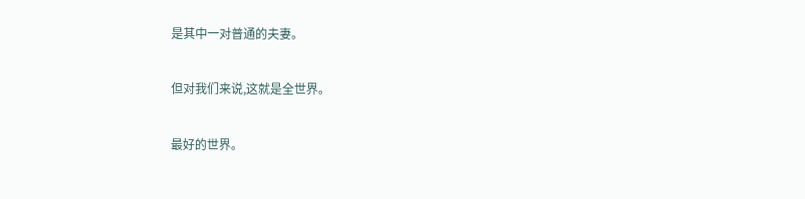是其中一对普通的夫妻。

但对我们来说,这就是全世界。

最好的世界。